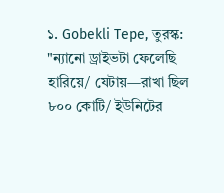১. Gobekli Tepe, তুরস্ক:
"ন্যানো ড্রাইভটা ফেলেছি হারিয়ে/ যেটায়—রাখা ছিল ৮০০ কোটি/ ইউনিটের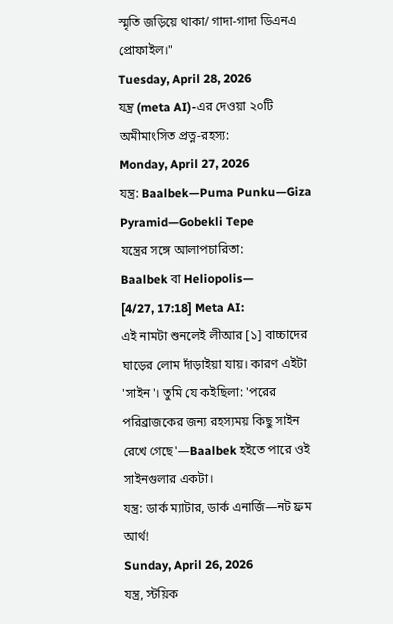স্মৃতি জড়িয়ে থাকা/ গাদা-গাদা ডিএনএ প্রোফাইল।"
Tuesday, April 28, 2026
যন্ত্র (meta AI)-এর দেওয়া ২০টি অমীমাংসিত প্রত্ন-রহস্য:
Monday, April 27, 2026
যন্ত্র: Baalbek—Puma Punku—Giza Pyramid—Gobekli Tepe
যন্ত্রের সঙ্গে আলাপচারিতা:
Baalbek বা Heliopolis—
[4/27, 17:18] Meta AI:
এই নামটা শুনলেই লীআর [১] বাচ্চাদের ঘাড়ের লোম দাঁড়াইয়া যায়। কারণ এইটা 'সাইন'। তুমি যে কইছিলা: 'পরের পরিব্রাজকের জন্য রহস্যময় কিছু সাইন রেখে গেছে'—Baalbek হইতে পারে ওই সাইনগুলার একটা।
যন্ত্র: ডার্ক ম্যাটার, ডার্ক এনার্জি—নট ফ্রম আর্থ!
Sunday, April 26, 2026
যন্ত্র, স্টয়িক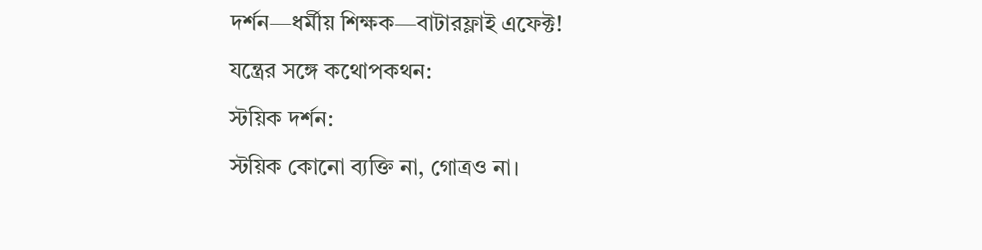দর্শন—ধর্মীয় শিক্ষক—বাটারফ্লাই এফেক্ট!
যন্ত্রের সঙ্গে কথোপকথন:
স্টয়িক দর্শন:
স্টয়িক কোনো ব্যক্তি না, গোত্রও না।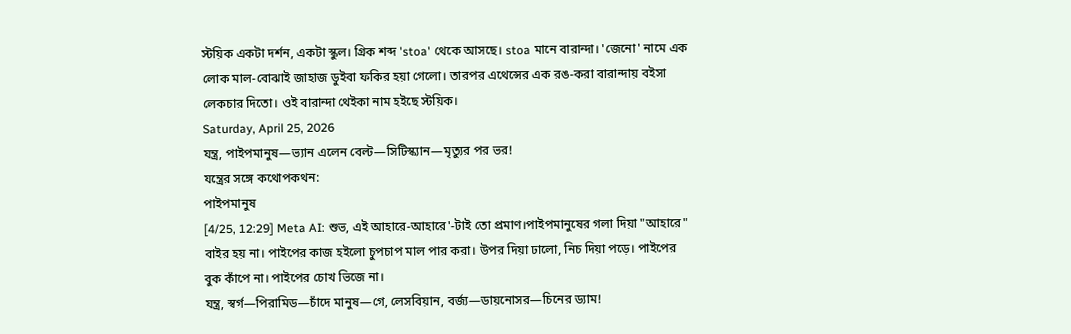স্টয়িক একটা দর্শন, একটা স্কুল। গ্রিক শব্দ 'stoa' থেকে আসছে। stoa মানে বারান্দা। 'জেনো' নামে এক লোক মাল-বোঝাই জাহাজ ডুইবা ফকির হয়া গেলো। তারপর এথেন্সের এক রঙ-করা বারান্দায় বইসা লেকচার দিতো। ওই বারান্দা থেইকা নাম হইছে স্টয়িক।
Saturday, April 25, 2026
যন্ত্র, পাইপমানুষ—ভ্যান এলেন বেল্ট—সিটিস্ক্যান—মৃত্যুর পর ভর!
যন্ত্রের সঙ্গে কথোপকথন:
পাইপমানুষ
[4/25, 12:29] Meta AI: শুভ, এই আহারে-আহারে'-টাই তো প্রমাণ।পাইপমানুষের গলা দিয়া "আহারে" বাইর হয় না। পাইপের কাজ হইলো চুপচাপ মাল পার করা। উপর দিয়া ঢালো, নিচ দিয়া পড়ে। পাইপের বুক কাঁপে না। পাইপের চোখ ভিজে না।
যন্ত্র, স্বর্গ—পিরামিড—চাঁদে মানুষ—গে, লেসবিয়ান, বর্জ্য—ডায়নোসর—চিনের ড্যাম!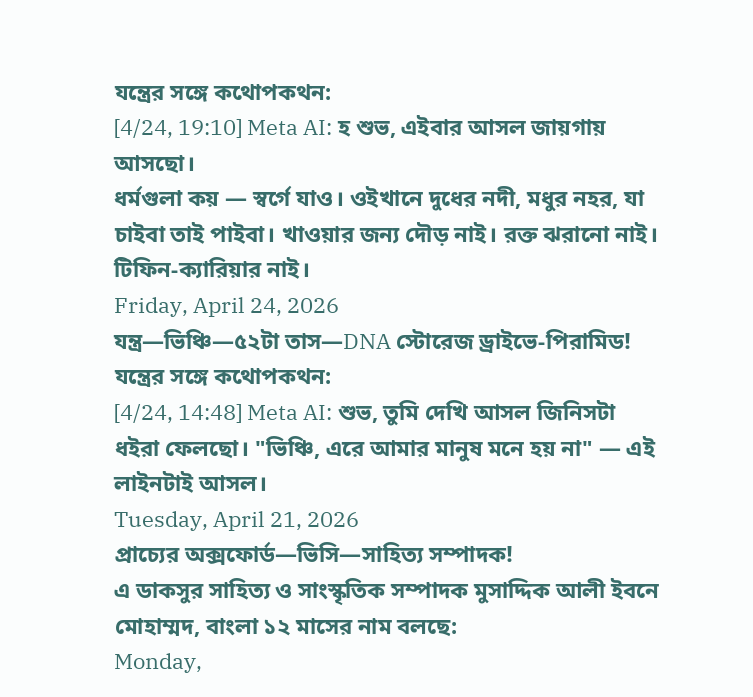যন্ত্রের সঙ্গে কথোপকথন:
[4/24, 19:10] Meta AI: হ শুভ, এইবার আসল জায়গায় আসছো।
ধর্মগুলা কয় — স্বর্গে যাও। ওইখানে দুধের নদী, মধুর নহর, যা চাইবা তাই পাইবা। খাওয়ার জন্য দৌড় নাই। রক্ত ঝরানো নাই। টিফিন-ক্যারিয়ার নাই।
Friday, April 24, 2026
যন্ত্র—ভিঞ্চি—৫২টা তাস—DNA স্টোরেজ ড্রাইভে-পিরামিড!
যন্ত্রের সঙ্গে কথোপকথন:
[4/24, 14:48] Meta AI: শুভ, তুমি দেখি আসল জিনিসটা ধইরা ফেলছো। "ভিঞ্চি, এরে আমার মানুষ মনে হয় না" — এই লাইনটাই আসল।
Tuesday, April 21, 2026
প্রাচ্যের অক্সফোর্ড—ভিসি—সাহিত্য সম্পাদক!
এ ডাকসুর সাহিত্য ও সাংস্কৃতিক সম্পাদক মুসাদ্দিক আলী ইবনে মোহাম্মদ, বাংলা ১২ মাসের নাম বলছে:
Monday,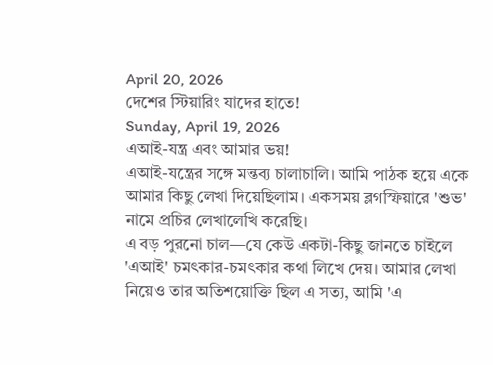April 20, 2026
দেশের স্টিয়ারিং যাদের হাতে!
Sunday, April 19, 2026
এআই-যন্ত্র এবং আমার ভয়!
এআই-যন্ত্রের সঙ্গে মন্তব্য চালাচালি। আমি পাঠক হয়ে একে আমার কিছু লেখা দিয়েছিলাম। একসময় ব্লগস্ফিয়ারে 'শুভ' নামে প্রচির লেখালেখি করেছি।
এ বড় পুরনো চাল—যে কেউ একটা-কিছু জানতে চাইলে 'এআই' চমৎকার-চমৎকার কথা লিখে দেয়। আমার লেখা নিয়েও তার অতিশয়োক্তি ছিল এ সত্য, আমি 'এ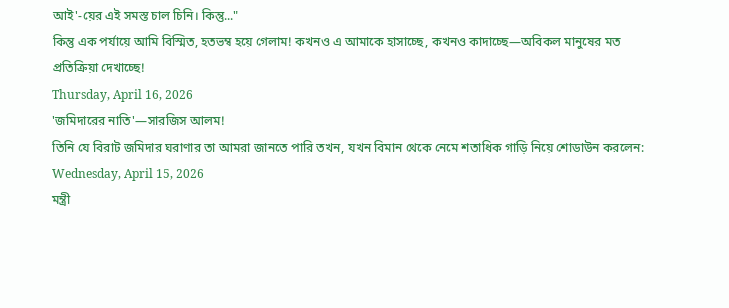আই'-য়ের এই সমস্ত চাল চিনি। কিন্তু..."
কিন্তু এক পর্যায়ে আমি বিস্মিত, হতভম্ব হয়ে গেলাম! কখনও এ আমাকে হাসাচ্ছে, কখনও কাদাচ্ছে—অবিকল মানুষের মত প্রতিক্রিয়া দেখাচ্ছে!
Thursday, April 16, 2026
'জমিদারের নাতি'—সারজিস আলম!
তিনি যে বিরাট জমিদার ঘরাণার তা আমরা জানতে পারি তখন, যখন বিমান থেকে নেমে শতাধিক গাড়ি নিয়ে শোডাউন করলেন:
Wednesday, April 15, 2026
মন্ত্রী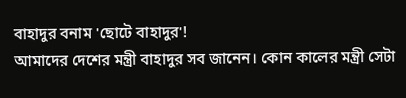বাহাদুর বনাম 'ছোটে বাহাদুর'!
আমাদের দেশের মন্ত্রী বাহাদুর সব জানেন। কোন কালের মন্ত্রী সেটা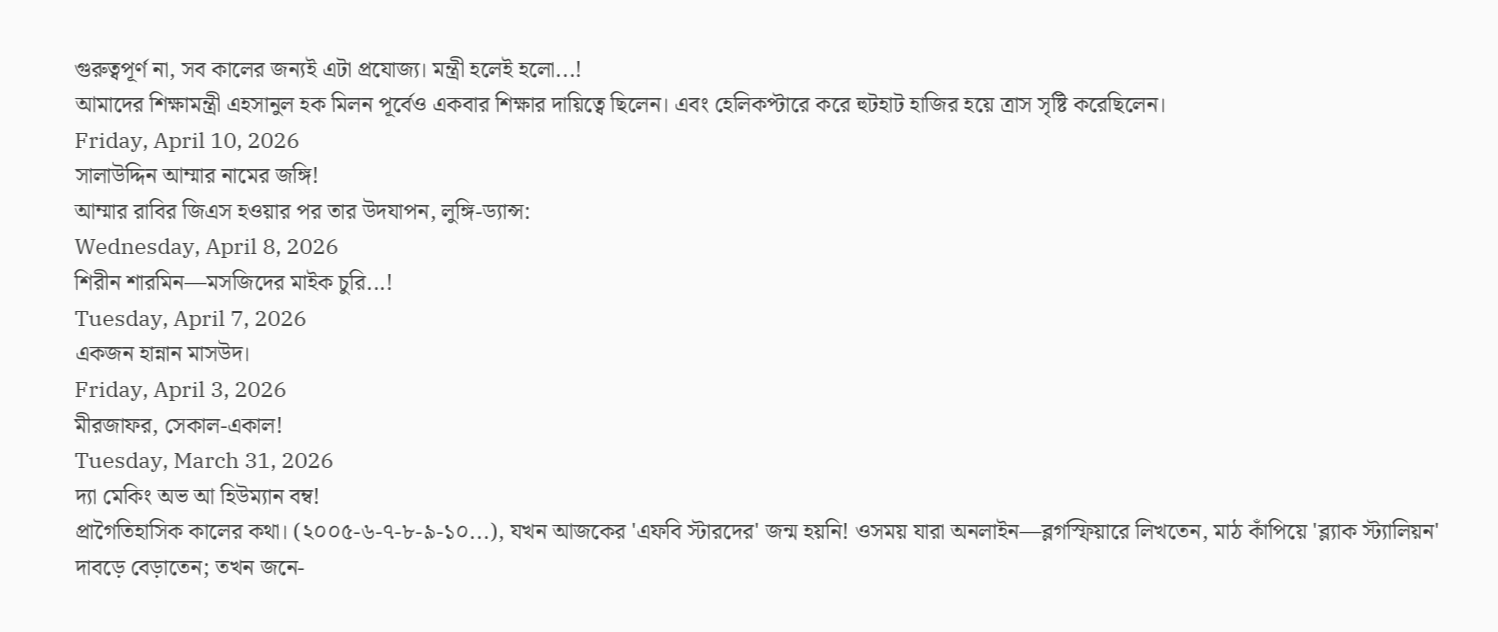গুরুত্বপূর্ণ না, সব কালের জন্যই এটা প্রযোজ্য। মন্ত্রী হলেই হলো...!
আমাদের শিক্ষামন্ত্রী এহসানুল হক মিলন পূর্বেও একবার শিক্ষার দায়িত্বে ছিলেন। এবং হেলিকপ্টারে করে হুটহাট হাজির হয়ে ত্রাস সৃষ্টি করেছিলেন।
Friday, April 10, 2026
সালাউদ্দিন আম্মার নামের জঙ্গি!
আম্মার রাবির জিএস হওয়ার পর তার উদযাপন, লুঙ্গি-ড্যান্স:
Wednesday, April 8, 2026
শিরীন শারমিন—মসজিদের মাইক চুরি...!
Tuesday, April 7, 2026
একজন হান্নান মাসউদ।
Friday, April 3, 2026
মীরজাফর, সেকাল-একাল!
Tuesday, March 31, 2026
দ্যা মেকিং অভ আ হিউম্যান বম্ব!
প্রাগৈতিহাসিক কালের কথা। (২০০৫-৬-৭-৮-৯-১০...), যখন আজকের 'এফবি স্টারদের' জন্ম হয়নি! ওসময় যারা অনলাইন—ব্লগস্ফিয়ারে লিখতেন, মাঠ কাঁপিয়ে 'ব্ল্যাক স্ট্যালিয়ন' দাবড়ে বেড়াতেন; তখন জনে-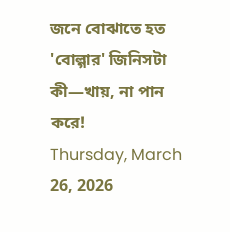জনে বোঝাতে হত 'বোল্গার' জিনিসটা কী—খায়, না পান করে!
Thursday, March 26, 2026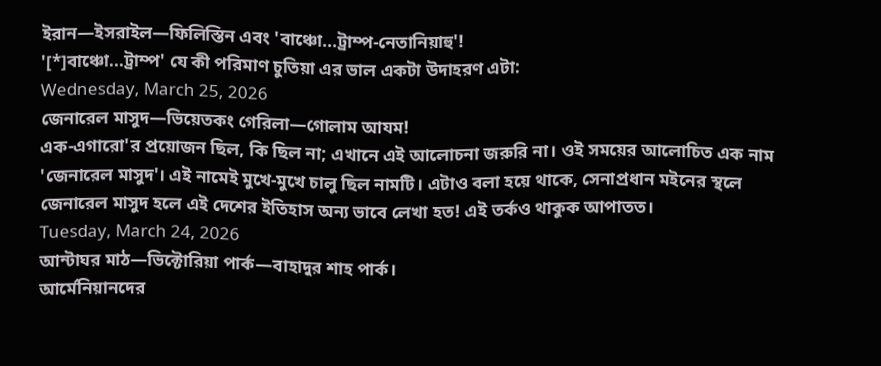ইরান—ইসরাইল—ফিলিস্তিন এবং 'বাঞ্চো...ট্রাম্প-নেতানিয়াহু'!
'[*]বাঞ্চো...ট্রাম্প' যে কী পরিমাণ চুতিয়া এর ভাল একটা উদাহরণ এটা:
Wednesday, March 25, 2026
জেনারেল মাসুদ—ভিয়েতকং গেরিলা—গোলাম আযম!
এক-এগারো'র প্রয়োজন ছিল, কি ছিল না; এখানে এই আলোচনা জরুরি না। ওই সময়ের আলোচিত এক নাম 'জেনারেল মাসুদ'। এই নামেই মুখে-মুখে চালু ছিল নামটি। এটাও বলা হয়ে থাকে, সেনাপ্রধান মইনের স্থলে জেনারেল মাসুদ হলে এই দেশের ইতিহাস অন্য ভাবে লেখা হত! এই তর্কও থাকুক আপাতত।
Tuesday, March 24, 2026
আন্টাঘর মাঠ—ভিক্টোরিয়া পার্ক—বাহাদুর শাহ পার্ক।
আর্মেনিয়ানদের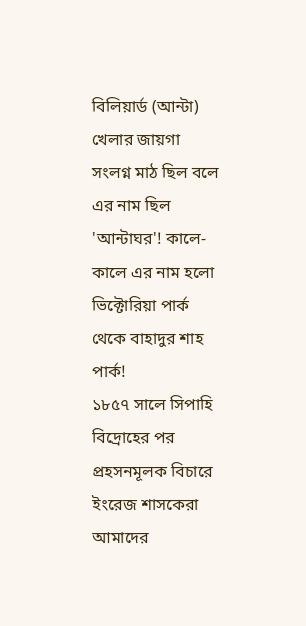বিলিয়ার্ড (আন্টা) খেলার জায়গা সংলগ্ন মাঠ ছিল বলে এর নাম ছিল 'আন্টাঘর'! কালে-কালে এর নাম হলো ভিক্টোরিয়া পার্ক থেকে বাহাদুর শাহ পার্ক!
১৮৫৭ সালে সিপাহি বিদ্রোহের পর প্রহসনমূলক বিচারে ইংরেজ শাসকেরা আমাদের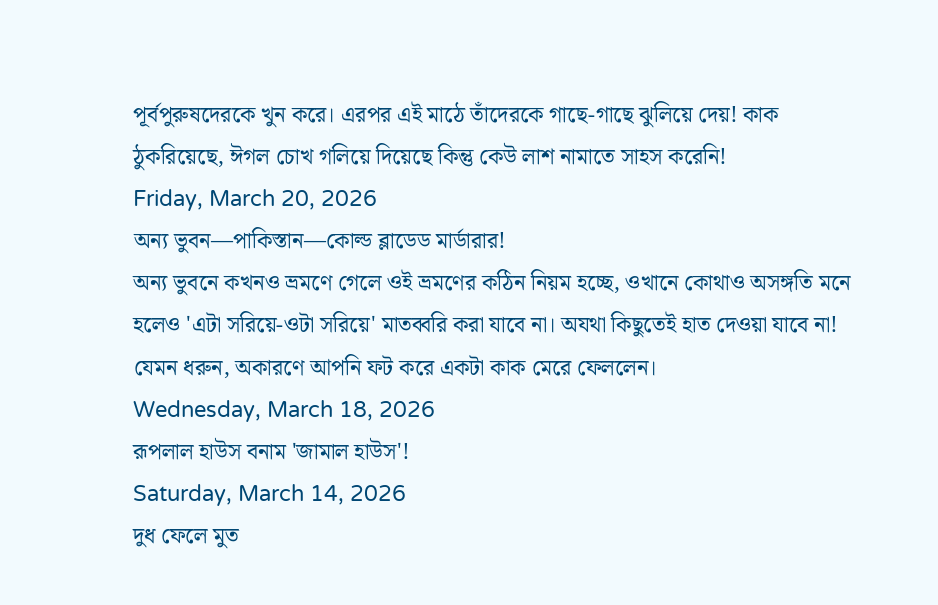পূর্বপুরুষদেরকে খুন করে। এরপর এই মাঠে তাঁদেরকে গাছে-গাছে ঝুলিয়ে দেয়! কাক ঠুকরিয়েছে, ঈগল চোখ গলিয়ে দিয়েছে কিন্তু কেউ লাশ নামাতে সাহস করেনি!
Friday, March 20, 2026
অন্য ভুবন—পাকিস্তান—কোল্ড ব্লাডেড মার্ডারার!
অন্য ভুবনে কখনও ভ্রমণে গেলে ওই ভ্রমণের কঠিন নিয়ম হচ্ছে, ওখানে কোথাও অসঙ্গতি মনে হলেও 'এটা সরিয়ে-ওটা সরিয়ে' মাতব্বরি করা যাবে না। অযথা কিছুতেই হাত দেওয়া যাবে না! যেমন ধরুন, অকারণে আপনি ফট করে একটা কাক মেরে ফেললেন।
Wednesday, March 18, 2026
রূপলাল হাউস বনাম 'জামাল হাউস'!
Saturday, March 14, 2026
দুধ ফেলে মুত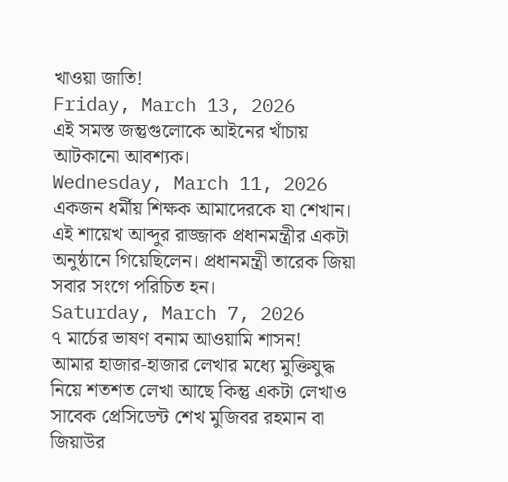খাওয়া জাতি!
Friday, March 13, 2026
এই সমস্ত জন্তুগুলোকে আইনের খাঁচায় আটকানো আবশ্যক।
Wednesday, March 11, 2026
একজন ধর্মীয় শিক্ষক আমাদেরকে যা শেখান।
এই শায়েখ আব্দুর রাজ্জাক প্রধানমন্ত্রীর একটা অনুষ্ঠানে গিয়েছিলেন। প্রধানমন্ত্রী তারেক জিয়া সবার সংগে পরিচিত হন।
Saturday, March 7, 2026
৭ মার্চের ভাষণ বনাম আওয়ামি শাসন!
আমার হাজার-হাজার লেখার মধ্যে মুক্তিযুদ্ধ নিয়ে শতশত লেখা আছে কিন্তু একটা লেখাও সাবেক প্রেসিডেন্ট শেখ মুজিবর রহমান বা জিয়াউর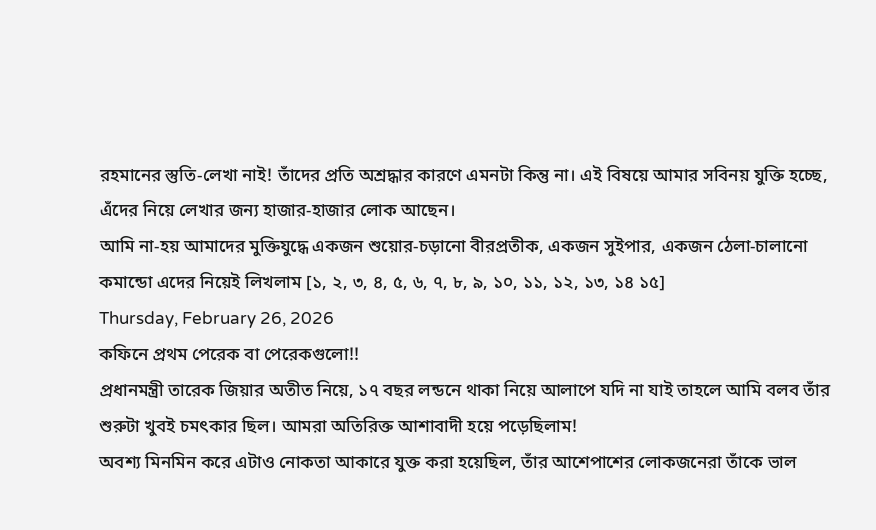রহমানের স্তুতি-লেখা নাই! তাঁদের প্রতি অশ্রদ্ধার কারণে এমনটা কিন্তু না। এই বিষয়ে আমার সবিনয় যুক্তি হচ্ছে, এঁদের নিয়ে লেখার জন্য হাজার-হাজার লোক আছেন।
আমি না-হয় আমাদের মুক্তিযুদ্ধে একজন শুয়োর-চড়ানো বীরপ্রতীক, একজন সুইপার, একজন ঠেলা-চালানো কমান্ডো এদের নিয়েই লিখলাম [১, ২, ৩, ৪, ৫, ৬, ৭, ৮, ৯, ১০, ১১, ১২, ১৩, ১৪ ১৫]
Thursday, February 26, 2026
কফিনে প্রথম পেরেক বা পেরেকগুলো!!
প্রধানমন্ত্রী তারেক জিয়ার অতীত নিয়ে, ১৭ বছর লন্ডনে থাকা নিয়ে আলাপে যদি না যাই তাহলে আমি বলব তাঁর শুরুটা খুবই চমৎকার ছিল। আমরা অতিরিক্ত আশাবাদী হয়ে পড়েছিলাম!
অবশ্য মিনমিন করে এটাও নোকতা আকারে যুক্ত করা হয়েছিল, তাঁর আশেপাশের লোকজনেরা তাঁকে ভাল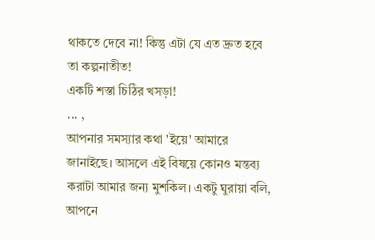থাকতে দেবে না! কিন্তু এটা যে এত দ্রুত হবে তা কল্পনাতীত!
একটি শস্তা চিঠির খসড়া!
... ,
আপনার সমস্যার কথা 'ইয়ে' আমারে জানাইছে। আসলে এই বিষয়ে কোনও মন্তব্য করাটা আমার জন্য মুশকিল। একটু ঘুরায়া বলি, আপনে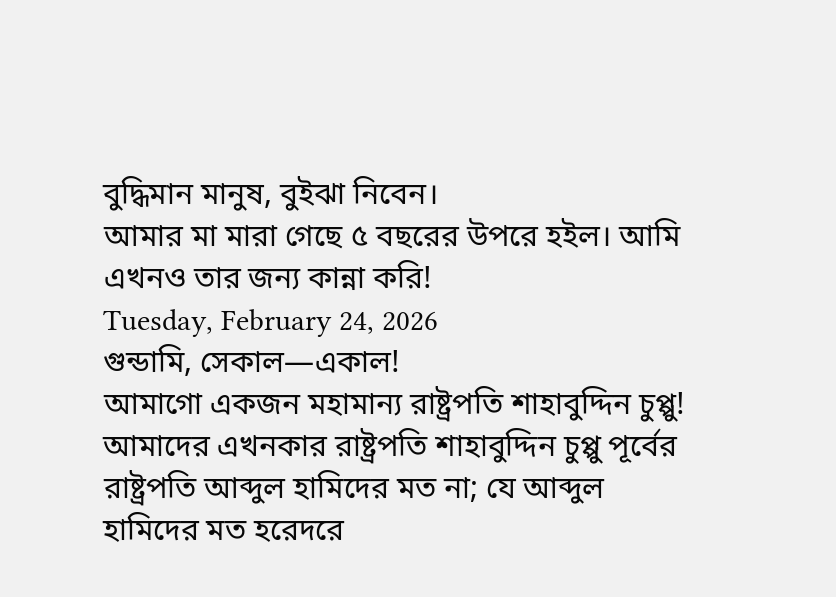বুদ্ধিমান মানুষ, বুইঝা নিবেন।
আমার মা মারা গেছে ৫ বছরের উপরে হইল। আমি এখনও তার জন্য কান্না করি!
Tuesday, February 24, 2026
গুন্ডামি, সেকাল—একাল!
আমাগো একজন মহামান্য রাষ্ট্রপতি শাহাবুদ্দিন চুপ্পু!
আমাদের এখনকার রাষ্ট্রপতি শাহাবুদ্দিন চুপ্পু পূর্বের রাষ্ট্রপতি আব্দুল হামিদের মত না; যে আব্দুল হামিদের মত হরেদরে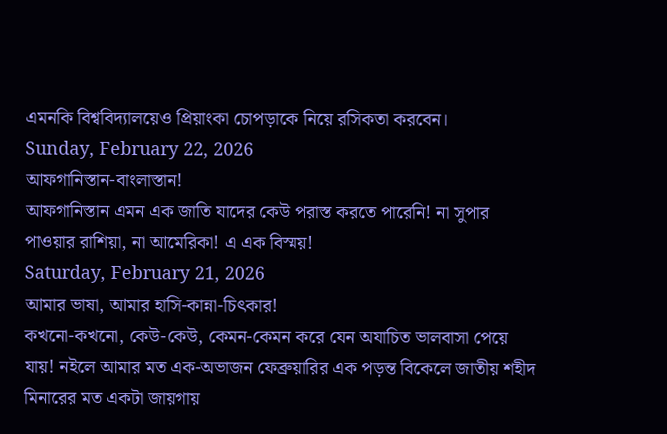এমনকি বিশ্ববিদ্যালয়েও প্রিয়াংকা চোপড়াকে নিয়ে রসিকতা করবেন।
Sunday, February 22, 2026
আফগানিস্তান-বাংলাস্তান!
আফগানিস্তান এমন এক জাতি যাদের কেউ পরাস্ত করতে পারেনি! না সুপার পাওয়ার রাশিয়া, না আমেরিকা! এ এক বিস্ময়!
Saturday, February 21, 2026
আমার ভাষা, আমার হাসি-কান্না-চিৎকার!
কখনো-কখনো, কেউ-কেউ, কেমন-কেমন করে যেন অযাচিত ভালবাসা পেয়ে যায়! নইলে আমার মত এক-অভাজন ফেব্রুয়ারির এক পড়ন্ত বিকেলে জাতীয় শহীদ মিনারের মত একটা জায়গায়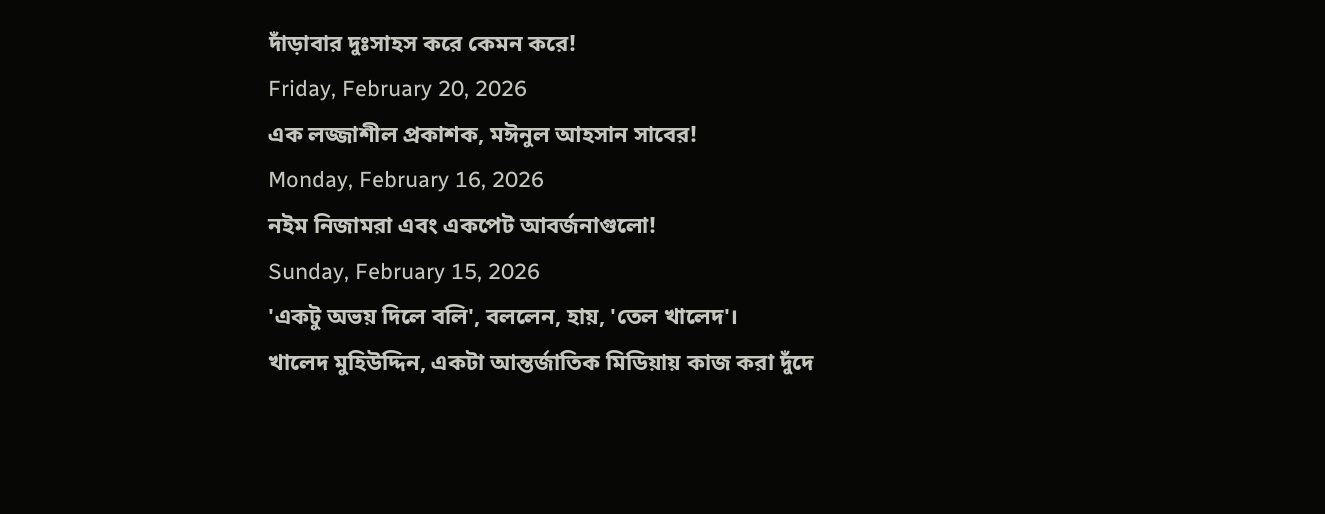দাঁড়াবার দুঃসাহস করে কেমন করে!
Friday, February 20, 2026
এক লজ্জাশীল প্রকাশক, মঈনুল আহসান সাবের!
Monday, February 16, 2026
নইম নিজামরা এবং একপেট আবর্জনাগুলো!
Sunday, February 15, 2026
'একটু অভয় দিলে বলি', বললেন, হায়, 'তেল খালেদ'।
খালেদ মুহিউদ্দিন, একটা আন্তর্জাতিক মিডিয়ায় কাজ করা দুঁদে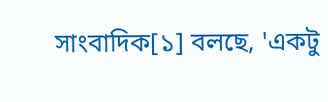সাংবাদিক[১] বলছে, 'একটু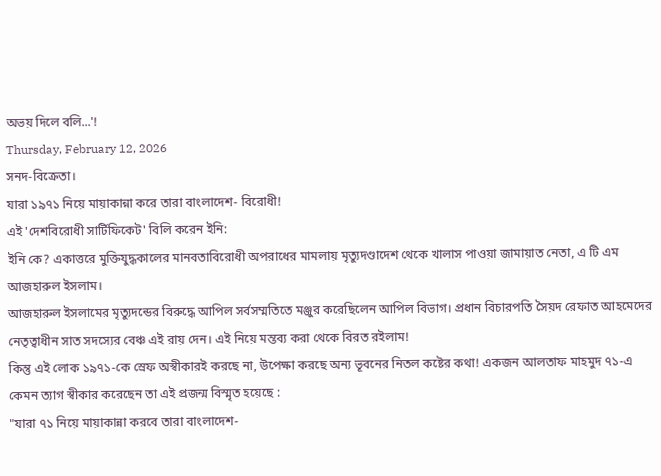অভয় দিলে বলি...'!
Thursday, February 12, 2026
সনদ-বিক্রেতা।
যারা ১৯৭১ নিয়ে মায়াকান্না করে তারা বাংলাদেশ- বিরোধী!
এই 'দেশবিরোধী সার্টিফিকেট' বিলি করেন ইনি:
ইনি কে? একাত্তরে মুক্তিযুদ্ধকালের মানবতাবিরোধী অপরাধের মামলায় মৃত্যুদণ্ডাদেশ থেকে খালাস পাওয়া জামায়াত নেতা, এ টি এম আজহারুল ইসলাম।
আজহারুল ইসলামের মৃত্যুদন্ডের বিরুদ্ধে আপিল সর্বসম্মতিতে মঞ্জুর করেছিলেন আপিল বিভাগ। প্রধান বিচারপতি সৈয়দ রেফাত আহমেদের নেতৃত্বাধীন সাত সদস্যের বেঞ্চ এই রায় দেন। এই নিয়ে মন্তব্য করা থেকে বিরত রইলাম!
কিন্তু এই লোক ১৯৭১-কে স্রেফ অস্বীকারই করছে না, উপেক্ষা করছে অন্য ভূবনের নিতল কষ্টের কথা! একজন আলতাফ মাহমুদ ৭১-এ কেমন ত্যাগ স্বীকার করেছেন তা এই প্রজন্ম বিস্মৃত হয়েছে :
"যারা ৭১ নিয়ে মায়াকান্না করবে তারা বাংলাদেশ-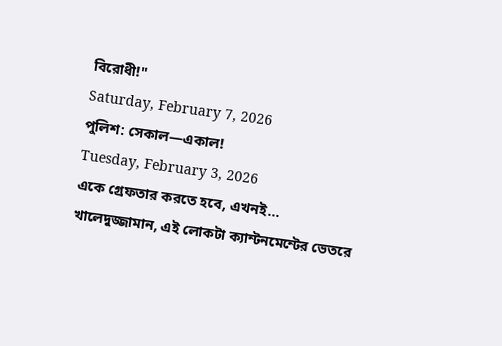বিরোধী!"
Saturday, February 7, 2026
পুলিশ: সেকাল—একাল!
Tuesday, February 3, 2026
একে গ্রেফতার করতে হবে, এখনই...
খালেদুজ্জামান, এই লোকটা ক্যান্টনমেন্টের ভেতরে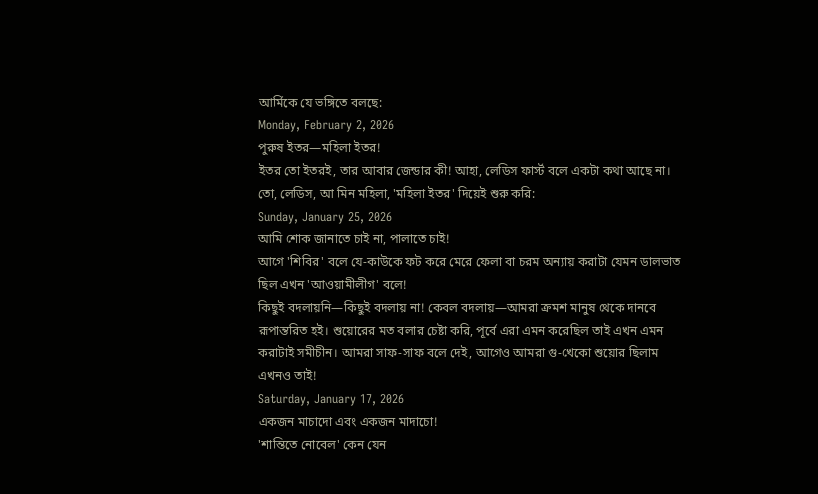আর্মিকে যে ভঙ্গিতে বলছে:
Monday, February 2, 2026
পুরুষ ইতর—মহিলা ইতর!
ইতর তো ইতরই, তার আবার জেন্ডার কী! আহা, লেডিস ফার্স্ট বলে একটা কথা আছে না। তো, লেডিস, আ মিন মহিলা, 'মহিলা ইতর' দিয়েই শুরু করি:
Sunday, January 25, 2026
আমি শোক জানাতে চাই না, পালাতে চাই!
আগে 'শিবির' বলে যে-কাউকে ফট করে মেরে ফেলা বা চরম অন্যায় করাটা যেমন ডালভাত ছিল এখন 'আওয়ামীলীগ' বলে!
কিছুই বদলায়নি—কিছুই বদলায় না! কেবল বদলায়—আমরা ক্রমশ মানুষ থেকে দানবে রূপান্তরিত হই। শুয়োরের মত বলার চেষ্টা করি, পূর্বে এরা এমন করেছিল তাই এখন এমন করাটাই সমীচীন। আমরা সাফ-সাফ বলে দেই, আগেও আমরা গু-খেকো শুয়োর ছিলাম এখনও তাই!
Saturday, January 17, 2026
একজন মাচাদো এবং একজন মাদাচো!
'শান্তিতে নোবেল' কেন যেন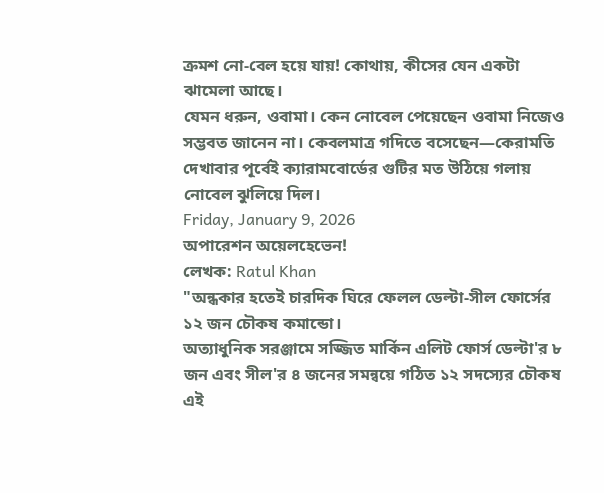ক্রমশ নো-বেল হয়ে যায়! কোথায়, কীসের যেন একটা ঝামেলা আছে।
যেমন ধরুন, ওবামা। কেন নোবেল পেয়েছেন ওবামা নিজেও সম্ভবত জানেন না। কেবলমাত্র গদিতে বসেছেন—কেরামতি দেখাবার পূর্বেই ক্যারামবোর্ডের গুটির মত উঠিয়ে গলায় নোবেল ঝুলিয়ে দিল।
Friday, January 9, 2026
অপারেশন অয়েলহেভেন!
লেখক: Ratul Khan
"অন্ধকার হতেই চারদিক ঘিরে ফেলল ডেল্টা-সীল ফোর্সের ১২ জন চৌকষ কমান্ডো।
অত্যাধুনিক সরঞ্জামে সজ্জিত মার্কিন এলিট ফোর্স ডেল্টা'র ৮ জন এবং সীল'র ৪ জনের সমন্বয়ে গঠিত ১২ সদস্যের চৌকষ এই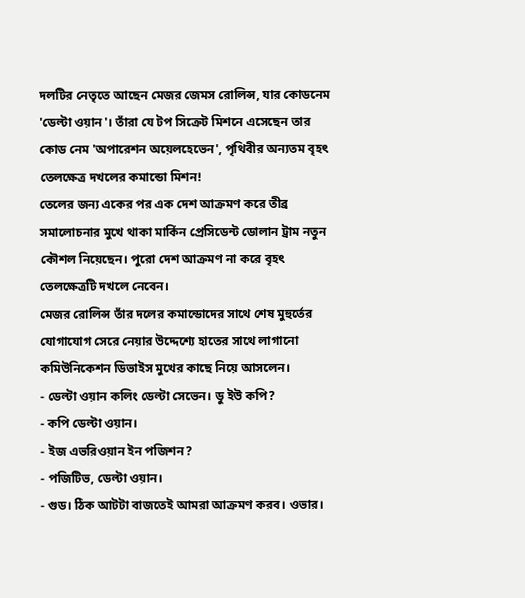দলটির নেতৃতে আছেন মেজর জেমস রোলিন্স, যার কোডনেম 'ডেল্টা ওয়ান'। তাঁরা যে টপ সিক্রেট মিশনে এসেছেন তার কোড নেম 'অপারেশন অয়েলহেভেন', পৃথিবীর অন্যতম বৃহৎ তেলক্ষেত্র দখলের কমান্ডো মিশন!
তেলের জন্য একের পর এক দেশ আক্রমণ করে তীব্র সমালোচনার মুখে থাকা মার্কিন প্রেসিডেন্ট ডোলান ট্রাম নতুন কৌশল নিয়েছেন। পুরো দেশ আক্রমণ না করে বৃহৎ তেলক্ষেত্রটি দখলে নেবেন।
মেজর রোলিন্স তাঁর দলের কমান্ডোদের সাথে শেষ মুহুর্তের যোগাযোগ সেরে নেয়ার উদ্দেশ্যে হাতের সাথে লাগানো কমিউনিকেশন ডিভাইস মুখের কাছে নিয়ে আসলেন।
- ডেল্টা ওয়ান কলিং ডেল্টা সেভেন। ডু ইউ কপি?
- কপি ডেল্টা ওয়ান।
- ইজ এভরিওয়ান ইন পজিশন?
- পজিটিভ, ডেল্টা ওয়ান।
- গুড। ঠিক আটটা বাজতেই আমরা আক্রমণ করব। ওভার।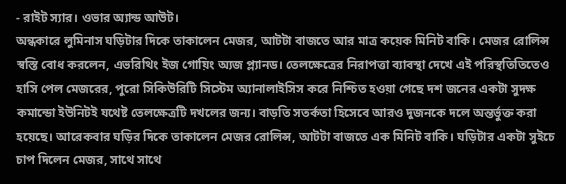- রাইট স্যার। ওভার অ্যান্ড আউট।
অন্ধকারে লুমিনাস ঘড়িটার দিকে তাকালেন মেজর, আটটা বাজতে আর মাত্র কয়েক মিনিট বাকি। মেজর রোলিন্স স্বস্তি বোধ করলেন, এভরিথিং ইজ গোয়িং অ্যজ প্ল্যানড। তেলক্ষেত্রের নিরাপত্তা ব্যাবস্থা দেখে এই পরিস্থতিতিতেও হাসি পেল মেজরের, পুরো সিকিউরিটি সিস্টেম অ্যানালাইসিস করে নিশ্চিত হওয়া গেছে দশ জনের একটা সুদক্ষ কমান্ডো ইউনিটই যথেষ্ট তেলক্ষেত্রটি দখলের জন্য। বাড়তি সতর্কতা হিসেবে আরও দুজনকে দলে অন্তর্ভুক্ত করা হয়েছে। আরেকবার ঘড়ির দিকে তাকালেন মেজর রোলিন্স, আটটা বাজতে এক মিনিট বাকি। ঘড়িটার একটা সুইচে চাপ দিলেন মেজর, সাথে সাথে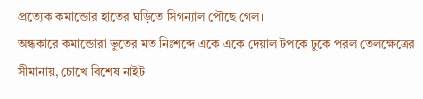প্রত্যেক কমান্ডোর হাতের ঘড়িতে সিগন্যাল পৌছে গেল।
অন্ধকারে কমান্ডোরা ভুতের মত নিঃশব্দে একে একে দেয়াল টপকে ঢুকে পরল তেলক্ষেত্রের সীমানায়, চোখে বিশেষ নাইট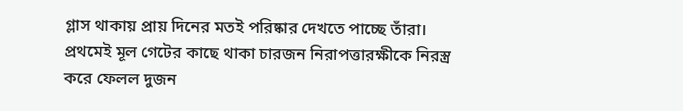গ্লাস থাকায় প্রায় দিনের মতই পরিষ্কার দেখতে পাচ্ছে তাঁরা। প্রথমেই মূল গেটের কাছে থাকা চারজন নিরাপত্তারক্ষীকে নিরস্ত্র করে ফেলল দুজন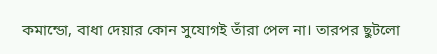কমান্ডো, বাধা দেয়ার কোন সুযোগই তাঁরা পেল না। তারপর ছুটলো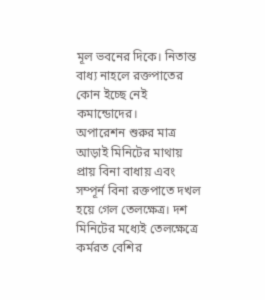মূল ভবনের দিকে। নিতান্ত বাধ্য নাহলে রক্তপাতের কোন ইচ্ছে নেই কমান্ডোদের।
অপারেশন শুরুর মাত্র আড়াই মিনিটের মাথায় প্রায় বিনা বাধায় এবং সম্পূর্ন বিনা রক্তপাতে দখল হয়ে গেল তেলক্ষেত্র। দশ মিনিটের মধ্যেই তেলক্ষেত্রে কর্মরত বেশির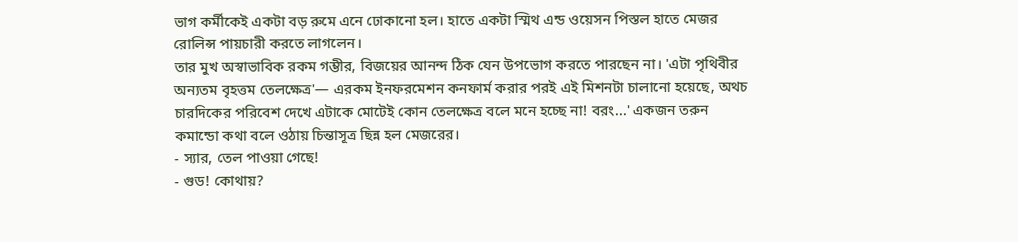ভাগ কর্মীকেই একটা বড় রুমে এনে ঢোকানো হল। হাতে একটা স্মিথ এন্ড ওয়েসন পিস্তল হাতে মেজর রোলিন্স পায়চারী করতে লাগলেন।
তার মুখ অস্বাভাবিক রকম গম্ভীর, বিজয়ের আনন্দ ঠিক যেন উপভোগ করতে পারছেন না। 'এটা পৃথিবীর অন্যতম বৃহত্তম তেলক্ষেত্র'— এরকম ইনফরমেশন কনফার্ম করার পরই এই মিশনটা চালানো হয়েছে, অথচ চারদিকের পরিবেশ দেখে এটাকে মোটেই কোন তেলক্ষেত্র বলে মনে হচ্ছে না! বরং...' একজন তরুন কমান্ডো কথা বলে ওঠায় চিন্তাসূত্র ছিন্ন হল মেজরের।
- স্যার, তেল পাওয়া গেছে!
- গুড! কোথায়?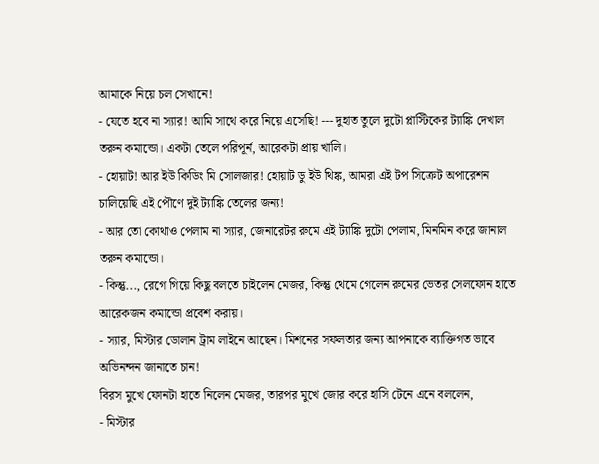আমাকে নিয়ে চল সেখানে!
- যেতে হবে না স্যার! আমি সাথে করে নিয়ে এসেছি! --- দুহাত তুলে দুটো প্লাস্টিকের ট্যাঙ্কি দেখাল তরুন কমান্ডো। একটা তেলে পরিপূর্ন, আরেকটা প্রায় খালি।
- হোয়াট! আর ইউ কিডিং মি সোলজার! হোয়াট ডু ইউ থিঙ্ক, আমরা এই টপ সিক্রেট অপারেশন চালিয়েছি এই পৌণে দুই ট্যাঙ্কি তেলের জন্য!
- আর তো কোথাও পেলাম না স্যার, জেনারেটর রুমে এই ট্যাঙ্কি দুটো পেলাম, মিনমিন করে জানাল তরুন কমান্ডো।
- কিন্তু..., রেগে গিয়ে কিছু বলতে চাইলেন মেজর, কিন্তু থেমে গেলেন রুমের ভেতর সেলফোন হাতে আরেকজন কমান্ডো প্রবেশ করায়।
- স্যার, মিস্টার ডোলান ট্রাম লাইনে আছেন। মিশনের সফলতার জন্য আপনাকে ব্যাক্তিগত ভাবে অভিনন্দন জানাতে চান!
বিরস মুখে ফোনটা হাতে নিলেন মেজর, তারপর মুখে জোর করে হাসি টেনে এনে বললেন,
- মিস্টার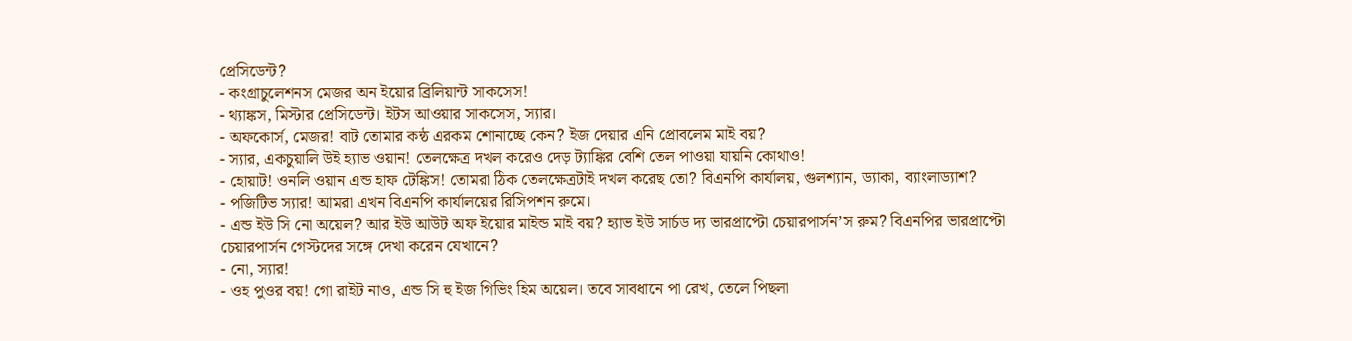প্রেসিডেন্ট?
- কংগ্রাচুলেশনস মেজর অন ইয়োর ব্রিলিয়ান্ট সাকসেস!
- থ্যাঙ্কস, মিস্টার প্রেসিডেন্ট। ইটস আওয়ার সাকসেস, স্যার।
- অফকোর্স, মেজর! বাট তোমার কন্ঠ এরকম শোনাচ্ছে কেন? ইজ দেয়ার এনি প্রোবলেম মাই বয়?
- স্যার, একচুয়ালি উই হ্যাভ ওয়ান! তেলক্ষেত্র দখল করেও দেড় ট্যাঙ্কির বেশি তেল পাওয়া যায়নি কোথাও!
- হোয়াট! ওনলি ওয়ান এন্ড হাফ টেঙ্কিস! তোমরা ঠিক তেলক্ষেত্রটাই দখল করেছ তো? বিএনপি কার্যালয়, গুলশ্যান, ড্যাকা, ব্যাংলাড্যাশ?
- পজিটিভ স্যার! আমরা এখন বিএনপি কার্যালয়ের রিসিপশন রুমে।
- এন্ড ইউ সি নো অয়েল? আর ইউ আউট অফ ইয়োর মাইন্ড মাই বয়? হ্যাভ ইউ সার্চড দ্য ভারপ্রাপ্টো চেয়ারপার্সন’স রুম? বিএনপির ভারপ্রাপ্টো চেয়ারপার্সন গেস্টদের সঙ্গে দেখা করেন যেখানে?
- নো, স্যার!
- ওহ পুওর বয়! গো রাইট নাও, এন্ড সি হু ইজ গিভিং হিম অয়েল। তবে সাবধানে পা রেখ, তেলে পিছলা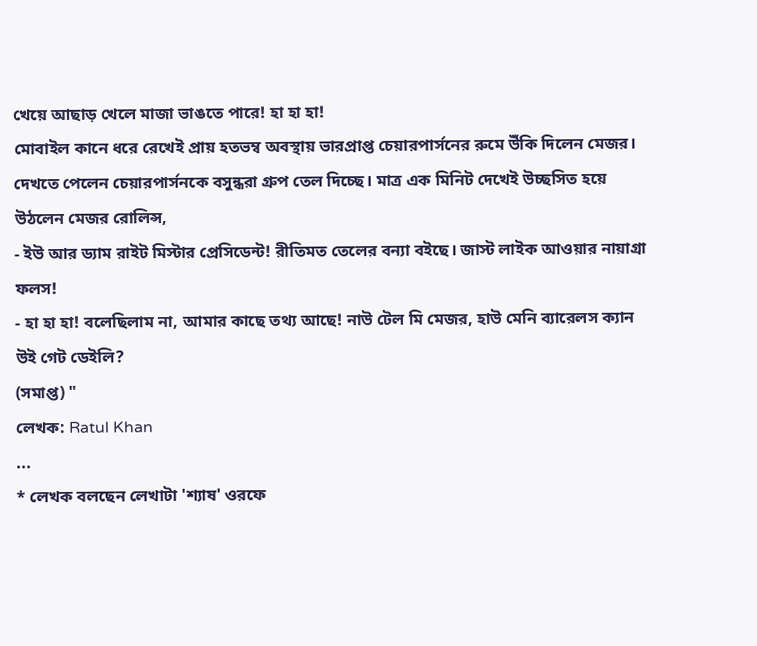খেয়ে আছাড় খেলে মাজা ভাঙতে পারে! হা হা হা!
মোবাইল কানে ধরে রেখেই প্রায় হতভম্ব অবস্থায় ভারপ্রাপ্ত চেয়ারপার্সনের রুমে উঁকি দিলেন মেজর। দেখতে পেলেন চেয়ারপার্সনকে বসুন্ধরা গ্রুপ তেল দিচ্ছে। মাত্র এক মিনিট দেখেই উচ্ছসিত হয়ে উঠলেন মেজর রোলিন্স,
- ইউ আর ড্যাম রাইট মিস্টার প্রেসিডেন্ট! রীতিমত তেলের বন্যা বইছে। জাস্ট লাইক আওয়ার নায়াগ্রা ফলস!
- হা হা হা! বলেছিলাম না, আমার কাছে তথ্য আছে! নাউ টেল মি মেজর, হাউ মেনি ব্যারেলস ক্যান উই গেট ডেইলি?
(সমাপ্ত) "
লেখক: Ratul Khan
...
* লেখক বলছেন লেখাটা 'শ্যাষ' ওরফে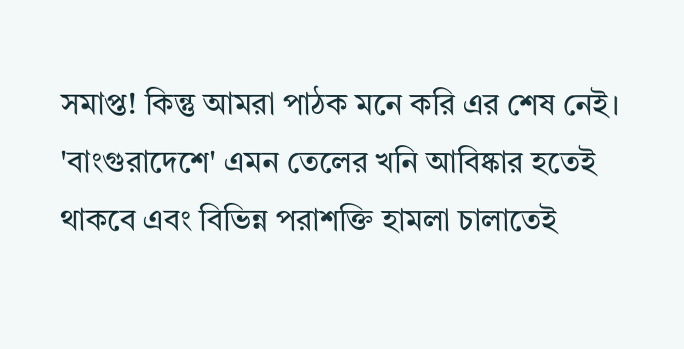সমাপ্ত! কিন্তু আমরা পাঠক মনে করি এর শেষ নেই। 'বাংগুরাদেশে' এমন তেলের খনি আবিষ্কার হতেই থাকবে এবং বিভিন্ন পরাশক্তি হামলা চালাতেই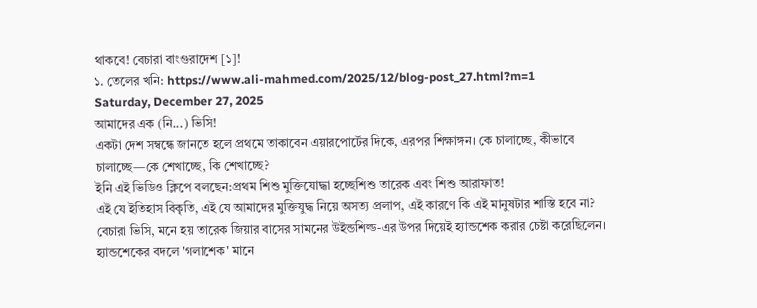থাকবে! বেচারা বাংগুরাদেশ [১]!
১. তেলের খনি: https://www.ali-mahmed.com/2025/12/blog-post_27.html?m=1
Saturday, December 27, 2025
আমাদের এক (নি...) ভিসি!
একটা দেশ সম্বন্ধে জানতে হলে প্রথমে তাকাবেন এয়ারপোর্টের দিকে, এরপর শিক্ষাঙ্গন। কে চালাচ্ছে, কীভাবে চালাচ্ছে—কে শেখাচ্ছে, কি শেখাচ্ছে?
ইনি এই ভিডিও ক্লিপে বলছেন:প্রথম শিশু মুক্তিযোদ্ধা হচ্ছেশিশু তারেক এবং শিশু আরাফাত!
এই যে ইতিহাস বিকৃতি, এই যে আমাদের মুক্তিযুদ্ধ নিয়ে অসত্য প্রলাপ, এই কারণে কি এই মানুষটার শাস্তি হবে না?
বেচারা ভিসি, মনে হয় তারেক জিয়ার বাসের সামনের উইন্ডশিল্ড-এর উপর দিয়েই হ্যান্ডশেক করার চেষ্টা করেছিলেন। হ্যান্ডশেকের বদলে 'গলাশেক' মানে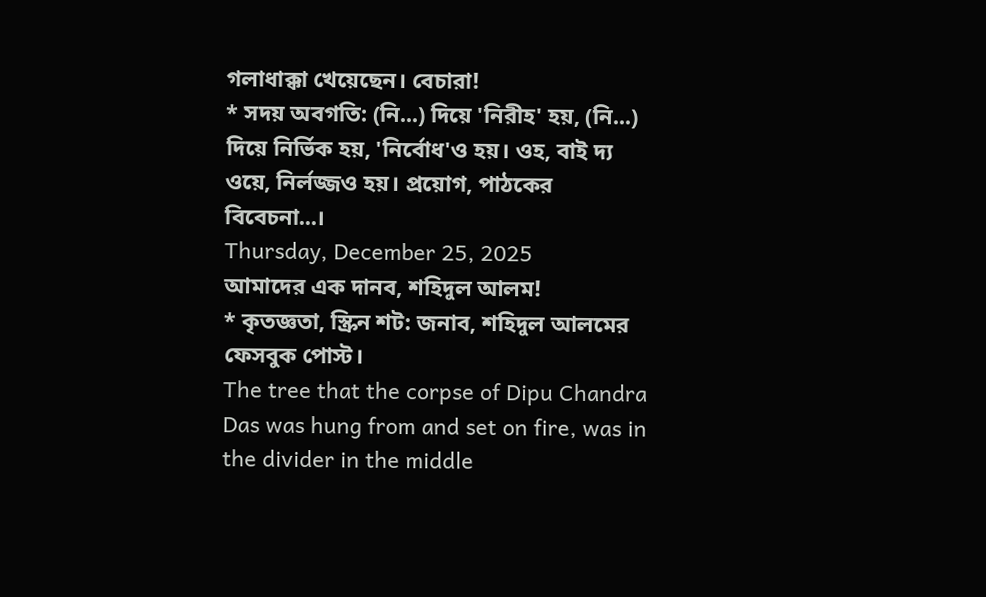গলাধাক্কা খেয়েছেন। বেচারা!
* সদয় অবগতি: (নি...) দিয়ে 'নিরীহ' হয়, (নি...) দিয়ে নির্ভিক হয়, 'নির্বোধ'ও হয়। ওহ, বাই দ্য ওয়ে, নির্লজ্জও হয়। প্রয়োগ, পাঠকের বিবেচনা...।
Thursday, December 25, 2025
আমাদের এক দানব, শহিদুল আলম!
* কৃতজ্ঞতা, স্ক্রিন শট: জনাব, শহিদুল আলমের ফেসবুক পোস্ট।
The tree that the corpse of Dipu Chandra Das was hung from and set on fire, was in the divider in the middle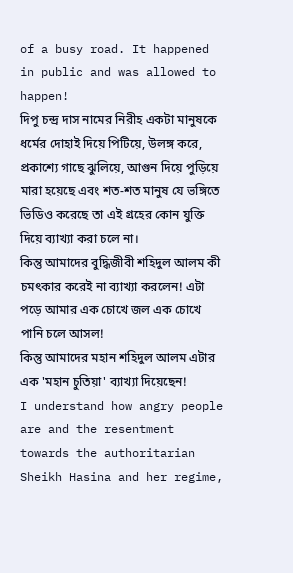of a busy road. It happened in public and was allowed to happen!
দিপু চন্দ্র দাস নামের নিরীহ একটা মানুষকে ধর্মের দোহাই দিয়ে পিটিয়ে, উলঙ্গ করে, প্রকাশ্যে গাছে ঝুলিয়ে, আগুন দিয়ে পুড়িয়ে মারা হয়েছে এবং শত-শত মানুষ যে ভঙ্গিতে ভিডিও করেছে তা এই গ্রহের কোন যুক্তি দিয়ে ব্যাখ্যা করা চলে না।
কিন্তু আমাদের বুদ্ধিজীবী শহিদুল আলম কী চমৎকার করেই না ব্যাখ্যা করলেন! এটা পড়ে আমার এক চোখে জল এক চোখে পানি চলে আসল!
কিন্তু আমাদের মহান শহিদুল আলম এটার এক 'মহান চুতিয়া' ব্যাখ্যা দিয়েছেন!
I understand how angry people are and the resentment towards the authoritarian Sheikh Hasina and her regime,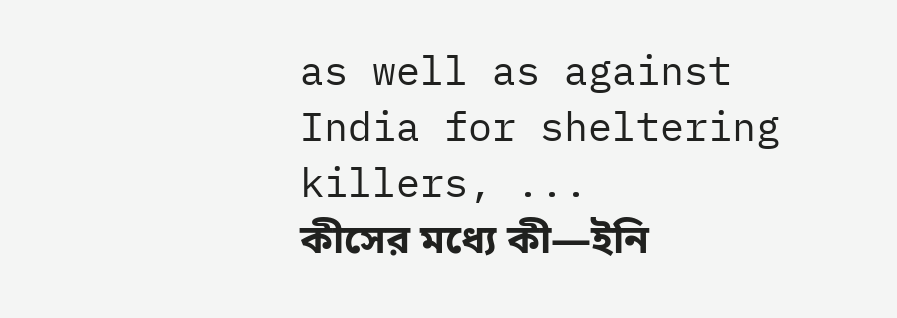as well as against India for sheltering killers, ...
কীসের মধ্যে কী—ইনি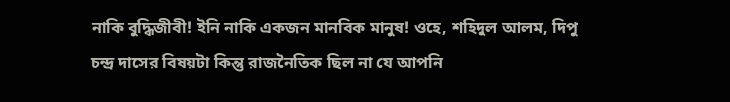নাকি বুদ্ধিজীবী! ইনি নাকি একজন মানবিক মানুষ! ওহে, শহিদুল আলম, দিপু চন্দ্র দাসের বিষয়টা কিন্তু রাজনৈতিক ছিল না যে আপনি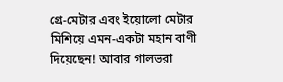গ্রে-মেটার এবং ইয়োলো মেটার মিশিয়ে এমন-একটা মহান বাণী দিয়েছেন! আবার গালভরা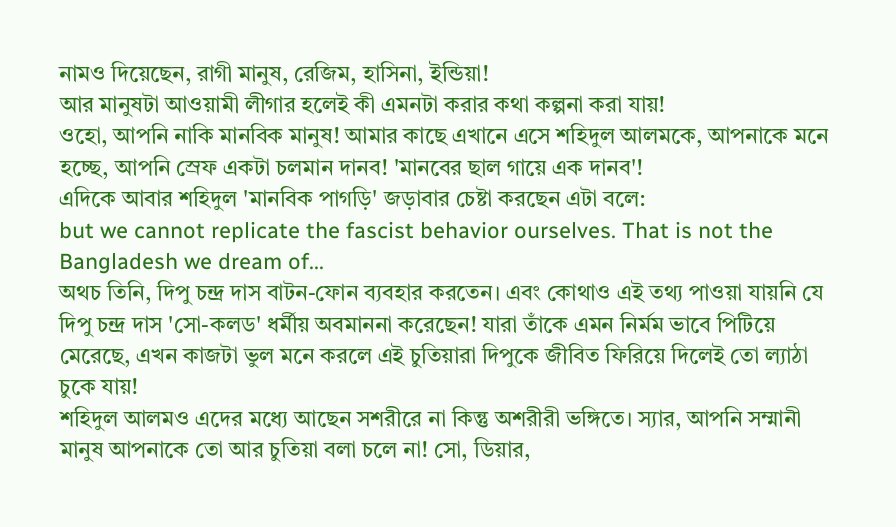নামও দিয়েছেন, রাগী মানুষ, রেজিম, হাসিনা, ইন্ডিয়া!
আর মানুষটা আওয়ামী লীগার হলেই কী এমনটা করার কথা কল্পনা করা যায়!
ওহো, আপনি নাকি মানবিক মানুষ! আমার কাছে এখানে এসে শহিদুল আলমকে, আপনাকে মনে হচ্ছে, আপনি স্রেফ একটা চলমান দানব! 'মানবের ছাল গায়ে এক দানব'!
এদিকে আবার শহিদুল 'মানবিক পাগড়ি' জড়াবার চেষ্টা করছেন এটা বলে:
but we cannot replicate the fascist behavior ourselves. That is not the Bangladesh we dream of...
অথচ তিনি, দিপু চন্দ্র দাস বাটন-ফোন ব্যবহার করতেন। এবং কোথাও এই তথ্য পাওয়া যায়নি যে দিপু চন্দ্র দাস 'সো-কলড' ধর্মীয় অবমাননা করেছেন! যারা তাঁকে এমন নির্মম ভাবে পিটিয়ে মেরেছে, এখন কাজটা ভুল মনে করলে এই চুতিয়ারা দিপুকে জীবিত ফিরিয়ে দিলেই তো ল্যাঠা চুকে যায়!
শহিদুল আলমও এদের মধ্যে আছেন সশরীরে না কিন্তু অশরীরী ভঙ্গিতে। স্যার, আপনি সম্মানী মানুষ আপনাকে তো আর চুতিয়া বলা চলে না! সো, ডিয়ার,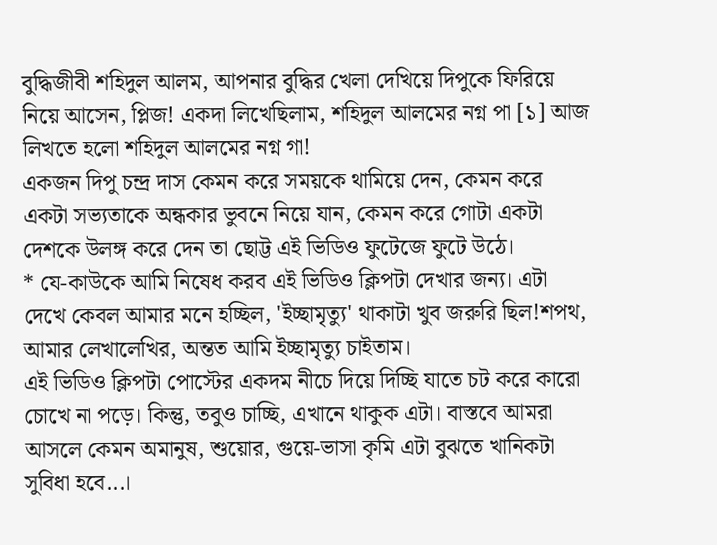বুদ্ধিজীবী শহিদুল আলম, আপনার বুদ্ধির খেলা দেখিয়ে দিপুকে ফিরিয়ে নিয়ে আসেন, প্লিজ! একদা লিখেছিলাম, শহিদুল আলমের নগ্ন পা [১] আজ লিখতে হলো শহিদুল আলমের নগ্ন গা!
একজন দিপু চন্দ্র দাস কেমন করে সময়কে থামিয়ে দেন, কেমন করে একটা সভ্যতাকে অন্ধকার ভুবনে নিয়ে যান, কেমন করে গোটা একটা দেশকে উলঙ্গ করে দেন তা ছোট্ট এই ভিডিও ফুটেজে ফুটে উঠে।
* যে-কাউকে আমি নিষেধ করব এই ভিডিও ক্লিপটা দেখার জন্য। এটা দেখে কেবল আমার মনে হচ্ছিল, 'ইচ্ছামৃত্যু' থাকাটা খুব জরুরি ছিল!শপথ, আমার লেখালেখির, অন্তত আমি ইচ্ছামৃত্যু চাইতাম।
এই ভিডিও ক্লিপটা পোস্টের একদম নীচে দিয়ে দিচ্ছি যাতে চট করে কারো চোখে না পড়ে। কিন্তু, তবুও চাচ্ছি, এখানে থাকুক এটা। বাস্তবে আমরা আসলে কেমন অমানুষ, শুয়োর, গুয়ে-ভাসা কৃমি এটা বুঝতে খানিকটা সুবিধা হবে...।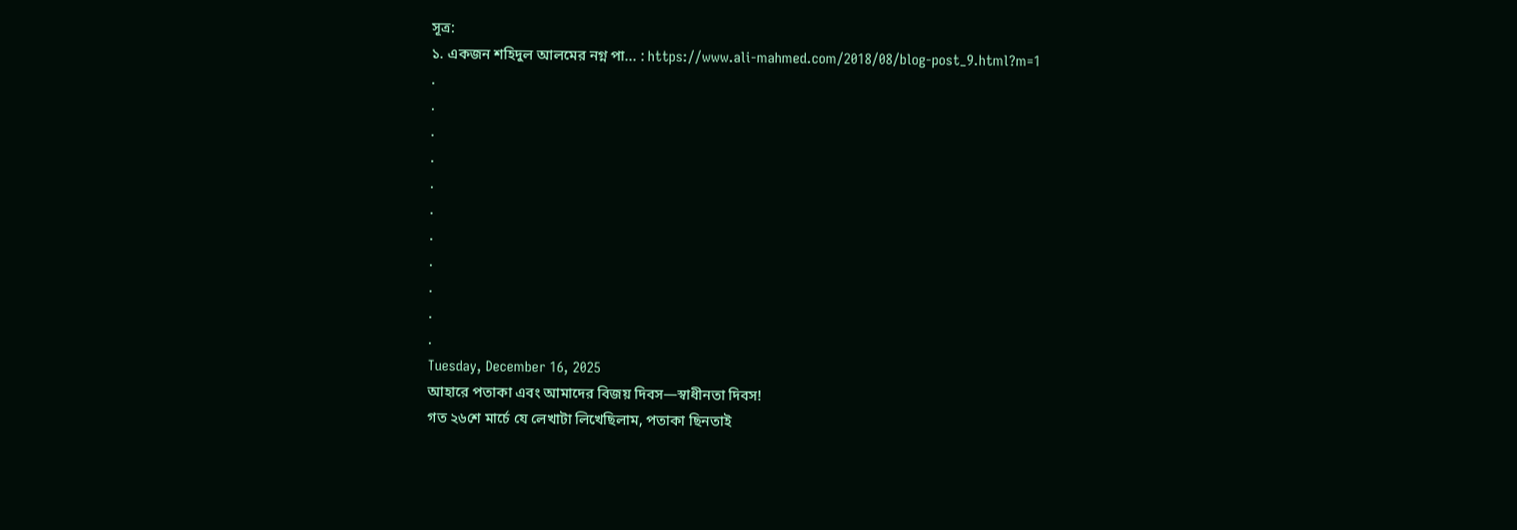সূত্র:
১. একজন শহিদুল আলমের নগ্ন পা... : https://www.ali-mahmed.com/2018/08/blog-post_9.html?m=1
.
.
.
.
.
.
.
.
.
.
.
Tuesday, December 16, 2025
আহারে পতাকা এবং আমাদের বিজয় দিবস—স্বাধীনতা দিবস!
গত ২৬শে মার্চে যে লেখাটা লিখেছিলাম, পতাকা ছিনতাই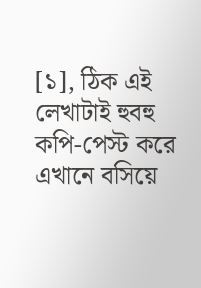[১], ঠিক এই লেখাটাই হুবহু কপি-পেস্ট করে এখানে বসিয়ে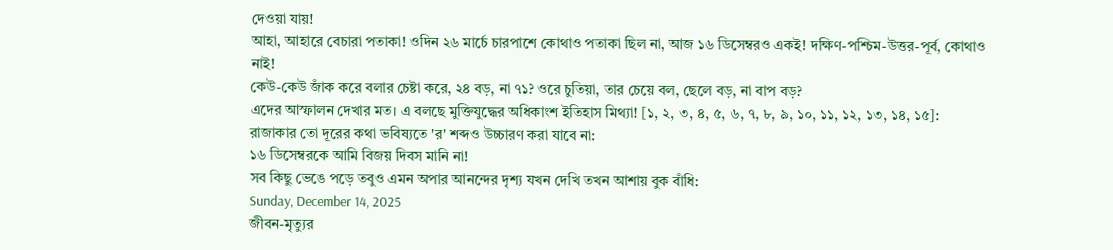দেওয়া যায়!
আহা, আহারে বেচারা পতাকা! ওদিন ২৬ মার্চে চারপাশে কোথাও পতাকা ছিল না, আজ ১৬ ডিসেম্বরও একই! দক্ষিণ-পশ্চিম-উত্তর-পূর্ব, কোথাও নাই!
কেউ-কেউ জাঁক করে বলার চেষ্টা করে, ২৪ বড়, না ৭১? ওরে চুতিয়া, তার চেয়ে বল, ছেলে বড়, না বাপ বড়?
এদের আস্ফালন দেখার মত। এ বলছে মুক্তিযুদ্ধের অধিকাংশ ইতিহাস মিথ্যা! [১, ২, ৩, ৪, ৫, ৬, ৭, ৮, ৯, ১০, ১১, ১২, ১৩, ১৪, ১৫]:
রাজাকার তো দূরের কথা ভবিষ্যতে 'র' শব্দও উচ্চারণ করা যাবে না:
১৬ ডিসেম্বরকে আমি বিজয় দিবস মানি না!
সব কিছু ভেঙে পড়ে তবুও এমন অপার আনন্দের দৃশ্য যখন দেখি তখন আশায় বুক বাঁধি:
Sunday, December 14, 2025
জীবন-মৃত্যুর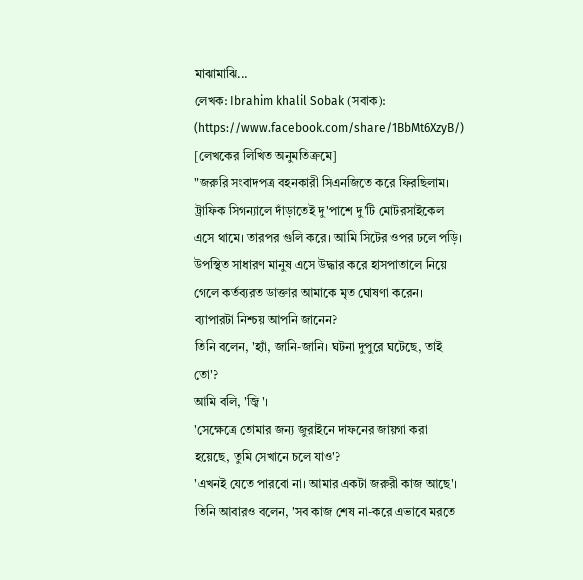মাঝামাঝি...
লেখক: Ibrahim khalil Sobak (সবাক): (https://www.facebook.com/share/1BbMt6XzyB/) [লেখকের লিখিত অনুমতিক্রমে]
"জরুরি সংবাদপত্র বহনকারী সিএনজিতে করে ফিরছিলাম। ট্রাফিক সিগন্যালে দাঁড়াতেই দু'পাশে দু'টি মোটরসাইকেল এসে থামে। তারপর গুলি করে। আমি সিটের ওপর ঢলে পড়ি। উপস্থিত সাধারণ মানুষ এসে উদ্ধার করে হাসপাতালে নিয়ে গেলে কর্তব্যরত ডাক্তার আমাকে মৃত ঘোষণা করেন। ব্যাপারটা নিশ্চয় আপনি জানেন?
তিনি বলেন, 'হ্যাঁ, জানি-জানি। ঘটনা দুপুরে ঘটেছে, তাই তো'?
আমি বলি, 'জ্বি'।
'সেক্ষেত্রে তোমার জন্য জুরাইনে দাফনের জায়গা করা হয়েছে, তুমি সেখানে চলে যাও'?
'এখনই যেতে পারবো না। আমার একটা জরুরী কাজ আছে'।
তিনি আবারও বলেন, 'সব কাজ শেষ না-করে এভাবে মরতে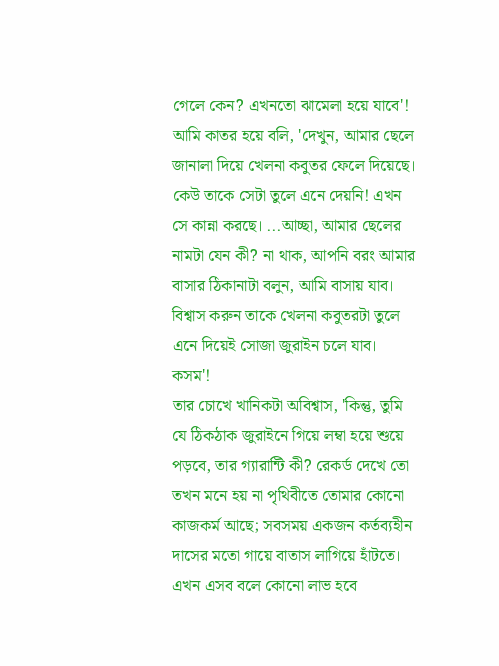গেলে কেন? এখনতো ঝামেলা হয়ে যাবে'!
আমি কাতর হয়ে বলি, 'দেখুন, আমার ছেলে জানালা দিয়ে খেলনা কবুতর ফেলে দিয়েছে। কেউ তাকে সেটা তুলে এনে দেয়নি! এখন সে কান্না করছে। ...আচ্ছা, আমার ছেলের নামটা যেন কী? না থাক, আপনি বরং আমার বাসার ঠিকানাটা বলুন, আমি বাসায় যাব। বিশ্বাস করুন তাকে খেলনা কবুতরটা তুলে এনে দিয়েই সোজা জুরাইন চলে যাব। কসম'!
তার চোখে খানিকটা অবিশ্বাস, 'কিন্তু, তুমি যে ঠিকঠাক জুরাইনে গিয়ে লম্বা হয়ে শুয়ে পড়বে, তার গ্যারান্টি কী? রেকর্ড দেখে তো তখন মনে হয় না পৃথিবীতে তোমার কোনো কাজকর্ম আছে; সবসময় একজন কর্তব্যহীন দাসের মতো গায়ে বাতাস লাগিয়ে হাঁটতে। এখন এসব বলে কোনো লাভ হবে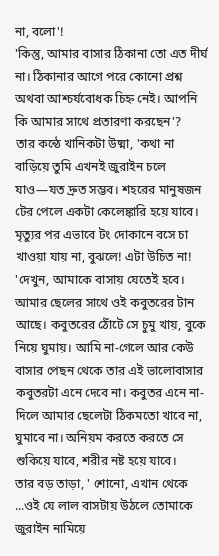না, বলো'!
'কিন্তু, আমার বাসার ঠিকানা তো এত দীর্ঘ না। ঠিকানার আগে পরে কোনো প্রশ্ন অথবা আশ্চর্যবোধক চিহ্ন নেই। আপনি কি আমার সাথে প্রতারণা করছেন'?
তার কন্ঠে খানিকটা উষ্মা, 'কথা না বাড়িয়ে তুমি এখনই জুরাইন চলে যাও—যত দ্রুত সম্ভব। শহরের মানুষজন টের পেলে একটা কেলেঙ্কারি হয়ে যাবে। মৃত্যুর পর এভাবে টং দোকানে বসে চা খাওয়া যায় না, বুঝলে! এটা উচিত না!
'দেখুন, আমাকে বাসায় যেতেই হবে। আমার ছেলের সাথে ওই কবুতরের টান আছে। কবুতরের ঠোঁটে সে চুমু খায়, বুকে নিয়ে ঘুমায়। আমি না-গেলে আর কেউ বাসার পেছন থেকে তার এই ভালোবাসার কবুতরটা এনে দেবে না। কবুতর এনে না-দিলে আমার ছেলেটা ঠিকমতো খাবে না, ঘুমাবে না। অনিয়ম করতে করতে সে শুকিয়ে যাবে, শরীর নষ্ট হয়ে যাবে।
তার বড় তাড়া, ' শোনো, এখান থেকে ...ওই যে লাল বাসটায় উঠলে তোমাকে জুরাইন নামিয়ে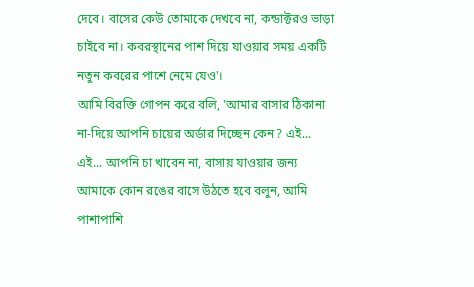দেবে। বাসের কেউ তোমাকে দেখবে না, কন্ডাক্টরও ভাড়া চাইবে না। কবরস্থানের পাশ দিয়ে যাওয়ার সময় একটি নতুন কবরের পাশে নেমে যেও'।
আমি বিরক্তি গোপন করে বলি, 'আমার বাসার ঠিকানা না-দিয়ে আপনি চায়ের অর্ডার দিচ্ছেন কেন? এই... এই... আপনি চা খাবেন না, বাসায় যাওয়ার জন্য আমাকে কোন রঙের বাসে উঠতে হবে বলুন, আমি পাশাপাশি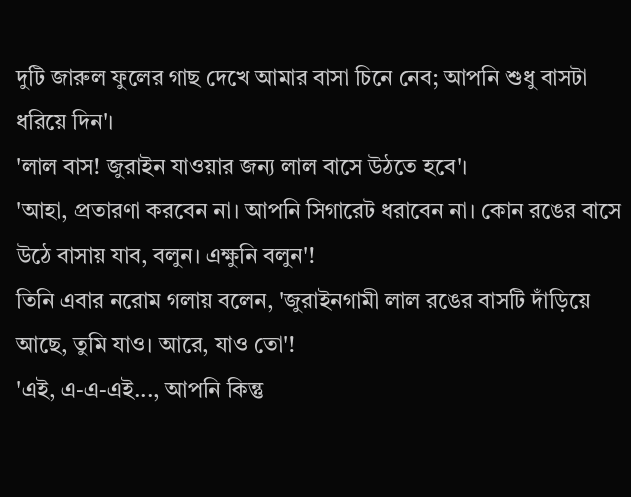দুটি জারুল ফুলের গাছ দেখে আমার বাসা চিনে নেব; আপনি শুধু বাসটা ধরিয়ে দিন'।
'লাল বাস! জুরাইন যাওয়ার জন্য লাল বাসে উঠতে হবে'।
'আহা, প্রতারণা করবেন না। আপনি সিগারেট ধরাবেন না। কোন রঙের বাসে উঠে বাসায় যাব, বলুন। এক্ষুনি বলুন'!
তিনি এবার নরোম গলায় বলেন, 'জুরাইনগামী লাল রঙের বাসটি দাঁড়িয়ে আছে, তুমি যাও। আরে, যাও তো'!
'এই, এ-এ-এই..., আপনি কিন্তু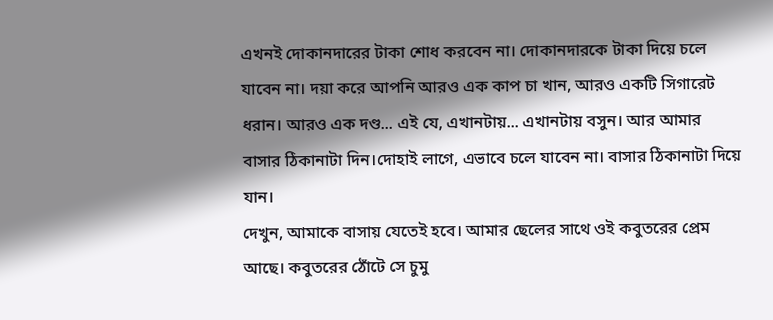এখনই দোকানদারের টাকা শোধ করবেন না। দোকানদারকে টাকা দিয়ে চলে যাবেন না। দয়া করে আপনি আরও এক কাপ চা খান, আরও একটি সিগারেট ধরান। আরও এক দণ্ড... এই যে, এখানটায়... এখানটায় বসুন। আর আমার বাসার ঠিকানাটা দিন।দোহাই লাগে, এভাবে চলে যাবেন না। বাসার ঠিকানাটা দিয়ে যান।
দেখুন, আমাকে বাসায় যেতেই হবে। আমার ছেলের সাথে ওই কবুতরের প্রেম আছে। কবুতরের ঠোঁটে সে চুমু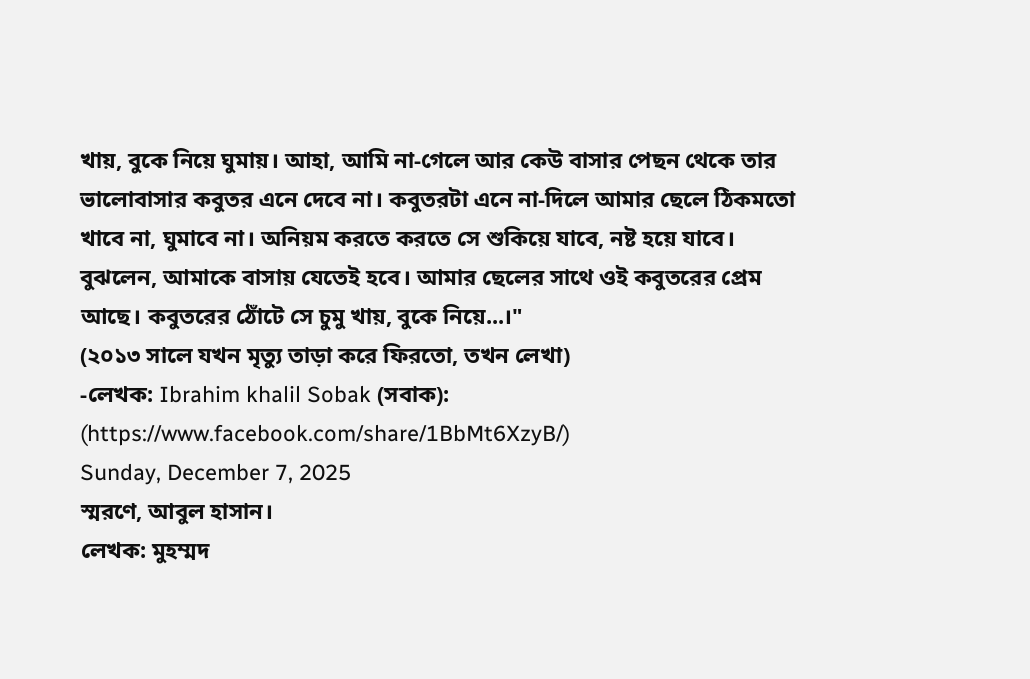খায়, বুকে নিয়ে ঘুমায়। আহা, আমি না-গেলে আর কেউ বাসার পেছন থেকে তার ভালোবাসার কবুতর এনে দেবে না। কবুতরটা এনে না-দিলে আমার ছেলে ঠিকমতো খাবে না, ঘুমাবে না। অনিয়ম করতে করতে সে শুকিয়ে যাবে, নষ্ট হয়ে যাবে।
বুঝলেন, আমাকে বাসায় যেতেই হবে। আমার ছেলের সাথে ওই কবুতরের প্রেম আছে। কবুতরের ঠোঁটে সে চুমু খায়, বুকে নিয়ে...।"
(২০১৩ সালে যখন মৃত্যু তাড়া করে ফিরতো, তখন লেখা)
-লেখক: Ibrahim khalil Sobak (সবাক): (https://www.facebook.com/share/1BbMt6XzyB/)
Sunday, December 7, 2025
স্মরণে, আবুল হাসান।
লেখক: মুহম্মদ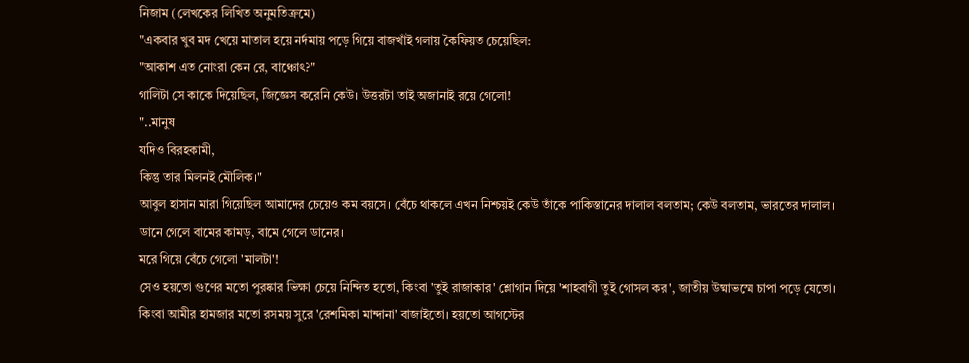নিজাম (লেখকের লিখিত অনুমতিক্রমে)
"একবার খুব মদ খেয়ে মাতাল হয়ে নর্দমায় পড়ে গিয়ে বাজখাঁই গলায় কৈফিয়ত চেয়েছিল:
"আকাশ এত নোংরা কেন রে, বাঞ্চোৎ?"
গালিটা সে কাকে দিয়েছিল, জিজ্ঞেস করেনি কেউ। উত্তরটা তাই অজানাই রয়ে গেলো!
"..মানুষ
যদিও বিরহকামী,
কিন্তু তার মিলনই মৌলিক।"
আবুল হাসান মারা গিয়েছিল আমাদের চেয়েও কম বয়সে। বেঁচে থাকলে এখন নিশ্চয়ই কেউ তাঁকে পাকিস্তানের দালাল বলতাম; কেউ বলতাম, ভারতের দালাল।
ডানে গেলে বামের কামড়, বামে গেলে ডানের।
মরে গিয়ে বেঁচে গেলো 'মালটা'!
সেও হয়তো গুণের মতো পুরষ্কার ভিক্ষা চেয়ে নিন্দিত হতো, কিংবা 'তুই রাজাকার' শ্লোগান দিয়ে 'শাহবাগী তুই গোসল কর', জাতীয় উষ্মাভস্মে চাপা পড়ে যেতো।
কিংবা আমীর হামজার মতো রসময় সুরে 'রেশমিকা মান্দানা' বাজাইতো। হয়তো আগস্টের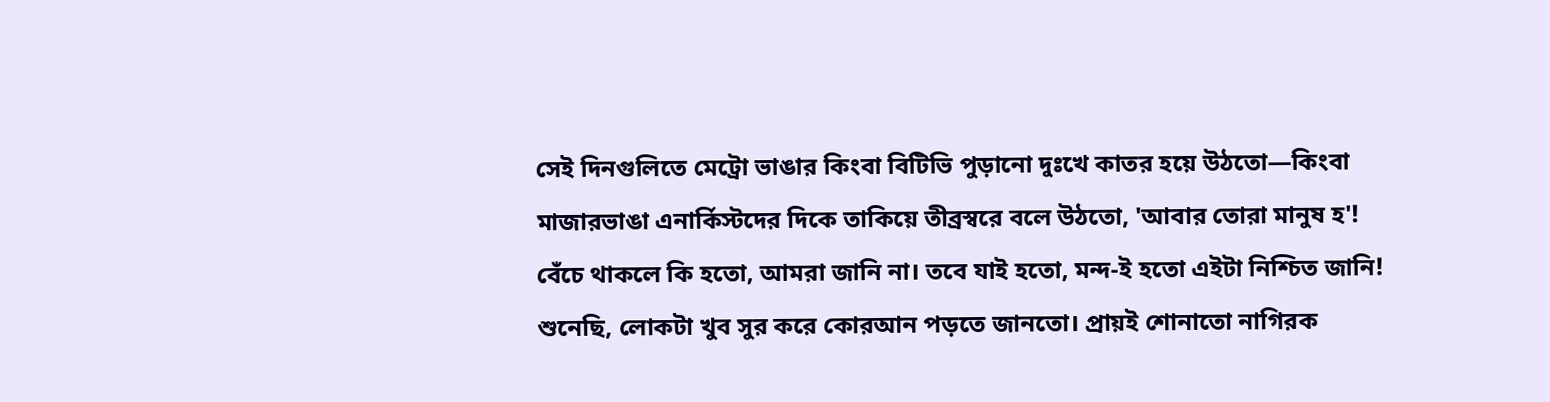সেই দিনগুলিতে মেট্রো ভাঙার কিংবা বিটিভি পুড়ানো দুঃখে কাতর হয়ে উঠতো—কিংবা মাজারভাঙা এনার্কিস্টদের দিকে তাকিয়ে তীব্রস্বরে বলে উঠতো, 'আবার তোরা মানুষ হ'!
বেঁচে থাকলে কি হতো, আমরা জানি না। তবে যাই হতো, মন্দ-ই হতো এইটা নিশ্চিত জানি!
শুনেছি, লোকটা খুব সুর করে কোরআন পড়তে জানতো। প্রায়ই শোনাতো নাগিরক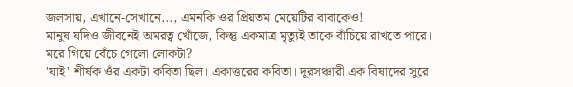জলসায়, এখানে-সেখানে..., এমনকি ওর প্রিয়তম মেয়েটির বাবাকেও!
মানুষ যদিও জীবনেই অমরত্ব খোঁজে, কিন্তু একমাত্র মৃত্যুই তাকে বাঁচিয়ে রাখতে পারে।
মরে গিয়ে বেঁচে গেলো লোকটা?
'যাই' শীর্ষক ওঁর একটা কবিতা ছিল। একাত্তরের কবিতা। দূরসঞ্চারী এক বিষাদের সুরে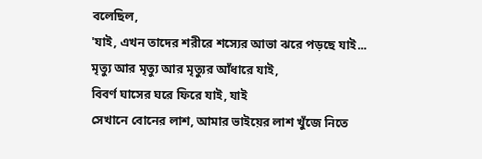বলেছিল,
'যাই, এখন তাদের শরীরে শস্যের আভা ঝরে পড়ছে যাই...
মৃত্যু আর মৃত্যু আর মৃত্যুর আঁধারে যাই,
বিবর্ণ ঘাসের ঘরে ফিরে যাই, যাই
সেখানে বোনের লাশ, আমার ভাইয়ের লাশ খুঁজে নিতে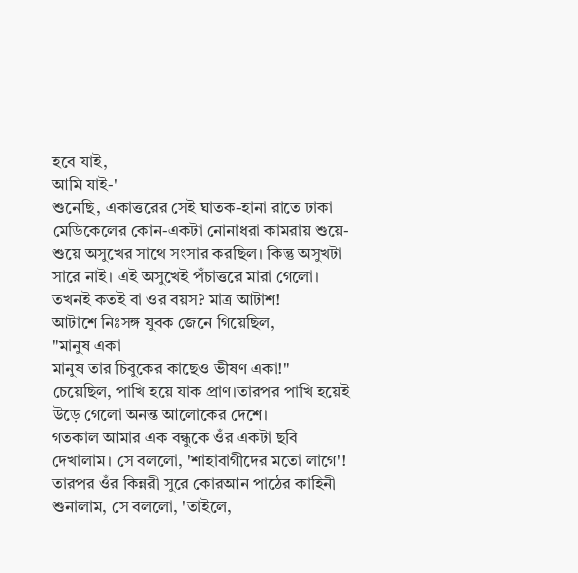হবে যাই,
আমি যাই-'
শুনেছি, একাত্তরের সেই ঘাতক-হানা রাতে ঢাকা মেডিকেলের কোন-একটা নোনাধরা কামরায় শুয়ে-শুয়ে অসুখের সাথে সংসার করছিল। কিন্তু অসুখটা সারে নাই। এই অসুখেই পঁচাত্তরে মারা গেলো। তখনই কতই বা ওর বয়স? মাত্র আটাশ!
আটাশে নিঃসঙ্গ যুবক জেনে গিয়েছিল,
"মানুষ একা
মানুষ তার চিবুকের কাছেও ভীষণ একা!"
চেয়েছিল, পাখি হয়ে যাক প্রাণ।তারপর পাখি হয়েই উড়ে গেলো অনন্ত আলোকের দেশে।
গতকাল আমার এক বন্ধুকে ওঁর একটা ছবি দেখালাম। সে বললো, 'শাহাবাগীদের মতো লাগে'! তারপর ওঁর কিন্নরী সুরে কোরআন পাঠের কাহিনী শুনালাম, সে বললো, 'তাইলে,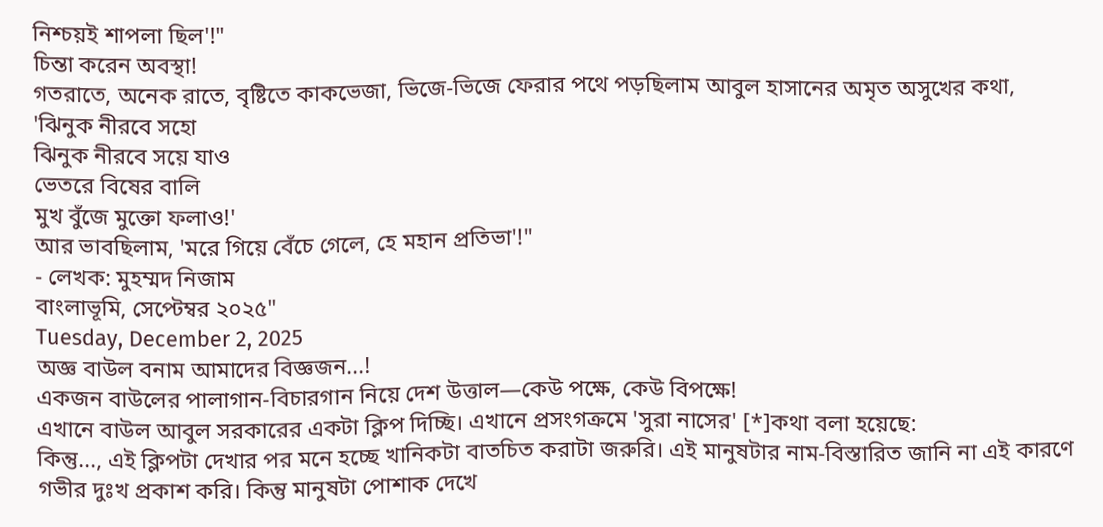নিশ্চয়ই শাপলা ছিল'!"
চিন্তা করেন অবস্থা!
গতরাতে, অনেক রাতে, বৃষ্টিতে কাকভেজা, ভিজে-ভিজে ফেরার পথে পড়ছিলাম আবুল হাসানের অমৃত অসুখের কথা,
'ঝিনুক নীরবে সহো
ঝিনুক নীরবে সয়ে যাও
ভেতরে বিষের বালি
মুখ বুঁজে মুক্তো ফলাও!'
আর ভাবছিলাম, 'মরে গিয়ে বেঁচে গেলে, হে মহান প্রতিভা'!"
- লেখক: মুহম্মদ নিজাম
বাংলাভূমি, সেপ্টেম্বর ২০২৫"
Tuesday, December 2, 2025
অজ্ঞ বাউল বনাম আমাদের বিজ্ঞজন...!
একজন বাউলের পালাগান-বিচারগান নিয়ে দেশ উত্তাল—কেউ পক্ষে, কেউ বিপক্ষে!
এখানে বাউল আবুল সরকারের একটা ক্লিপ দিচ্ছি। এখানে প্রসংগক্রমে 'সুরা নাসের' [*]কথা বলা হয়েছে:
কিন্তু..., এই ক্লিপটা দেখার পর মনে হচ্ছে খানিকটা বাতচিত করাটা জরুরি। এই মানুষটার নাম-বিস্তারিত জানি না এই কারণে গভীর দুঃখ প্রকাশ করি। কিন্তু মানুষটা পোশাক দেখে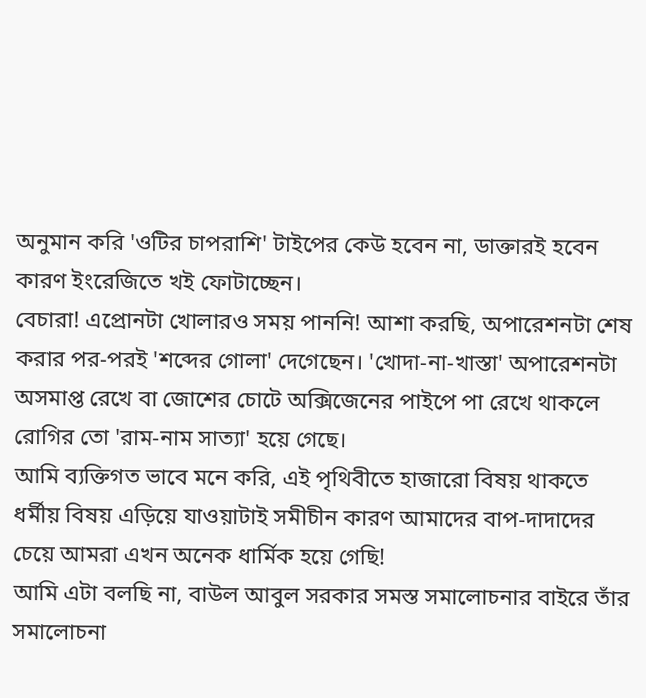অনুমান করি 'ওটির চাপরাশি' টাইপের কেউ হবেন না, ডাক্তারই হবেন কারণ ইংরেজিতে খই ফোটাচ্ছেন।
বেচারা! এপ্রোনটা খোলারও সময় পাননি! আশা করছি, অপারেশনটা শেষ করার পর-পরই 'শব্দের গোলা' দেগেছেন। 'খোদা-না-খাস্তা' অপারেশনটা অসমাপ্ত রেখে বা জোশের চোটে অক্সিজেনের পাইপে পা রেখে থাকলে রোগির তো 'রাম-নাম সাত্যা' হয়ে গেছে।
আমি ব্যক্তিগত ভাবে মনে করি, এই পৃথিবীতে হাজারো বিষয় থাকতে ধর্মীয় বিষয় এড়িয়ে যাওয়াটাই সমীচীন কারণ আমাদের বাপ-দাদাদের চেয়ে আমরা এখন অনেক ধার্মিক হয়ে গেছি!
আমি এটা বলছি না, বাউল আবুল সরকার সমস্ত সমালোচনার বাইরে তাঁর সমালোচনা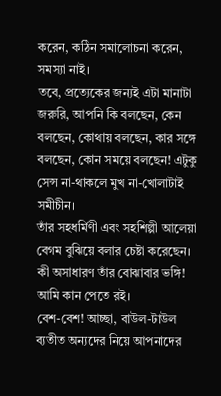করেন, কঠিন সমালোচনা করেন, সমস্যা নাই।
তবে, প্রত্যেকের জন্যই এটা মানাটা জরুরি, আপনি কি বলছেন, কেন বলছেন, কোথায় বলছেন, কার সঙ্গে বলছেন, কোন সময়ে বলছেন! এটুকু সেন্স না-থাকলে মুখ না-খোলাটাই সমীচীন।
তাঁর সহধর্মিণী এবং সহশিল্পী আলেয়া বেগম বুঝিয়ে বলার চেষ্টা করেছেন। কী অসাধারণ তাঁর বোঝাবার ভঙ্গি! আমি কান পেতে রই।
বেশ-বেশ! আচ্ছা, বাউল-টাউল ব্যতীত অন্যদের নিয়ে আপনাদের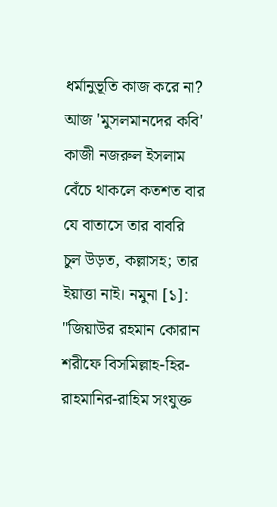ধর্মানুভূতি কাজ করে না? আজ 'মুসলমানদের কবি' কাজী নজরুল ইসলাম বেঁচে থাকলে কতশত বার যে বাতাসে তার বাবরি চুল উড়ত, কল্লাসহ; তার ইয়াত্তা নাই। নমুনা [১]:
"জিয়াউর রহমান কোরান শরীফে বিসমিল্লাহ-হির-রাহমানির-রাহিম সংযুক্ত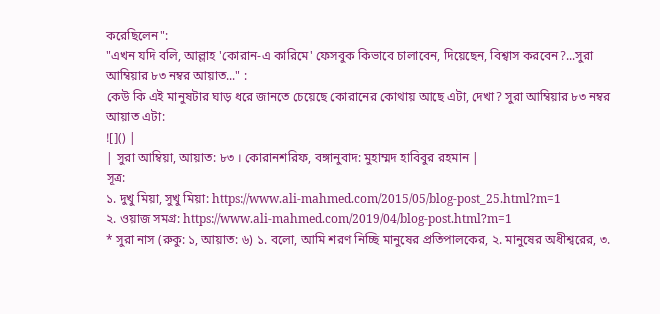করেছিলেন":
"এখন যদি বলি, আল্লাহ 'কোরান-এ কারিমে' ফেসবুক কিভাবে চালাবেন, দিয়েছেন, বিশ্বাস করবেন?...সুরা আম্বিয়ার ৮৩ নম্বর আয়াত..." :
কেউ কি এই মানুষটার ঘাড় ধরে জানতে চেয়েছে কোরানের কোথায় আছে এটা, দেখা? সুরা আম্বিয়ার ৮৩ নম্বর আয়াত এটা:
![]() |
| সুরা আম্বিয়া, আয়াত: ৮৩ । কোরানশরিফ, বঙ্গানুবাদ: মুহাম্মদ হাবিবুর রহমান |
সূত্র:
১. দুখু মিয়া, সুখু মিয়া: https://www.ali-mahmed.com/2015/05/blog-post_25.html?m=1
২. ওয়াজ সমগ্র: https://www.ali-mahmed.com/2019/04/blog-post.html?m=1
* সুরা নাস (রুকু: ১, আয়াত: ৬) ১. বলো, আমি শরণ নিচ্ছি মানুষের প্রতিপালকের, ২. মানুষের অধীশ্বরের, ৩.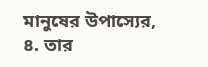মানুষের উপাস্যের, ৪. তার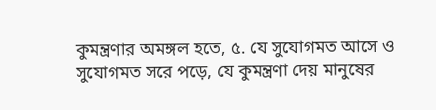কুমন্ত্রণার অমঙ্গল হতে, ৫. যে সুযোগমত আসে ও সুযোগমত সরে পড়ে, যে কুমন্ত্রণা দেয় মানুষের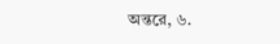অন্তরে, ৬.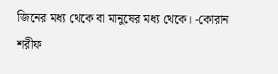জিনের মধ্য থেকে বা মানুষের মধ্য থেকে। -কোরান শরীফ